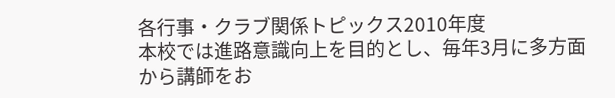各行事・クラブ関係トピックス2010年度
本校では進路意識向上を目的とし、毎年3月に多方面から講師をお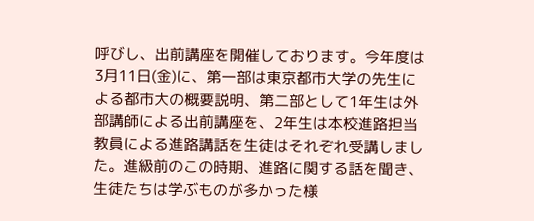呼びし、出前講座を開催しております。今年度は3月11日(金)に、第一部は東京都市大学の先生による都市大の概要説明、第二部として1年生は外部講師による出前講座を、2年生は本校進路担当教員による進路講話を生徒はそれぞれ受講しました。進級前のこの時期、進路に関する話を聞き、生徒たちは学ぶものが多かった様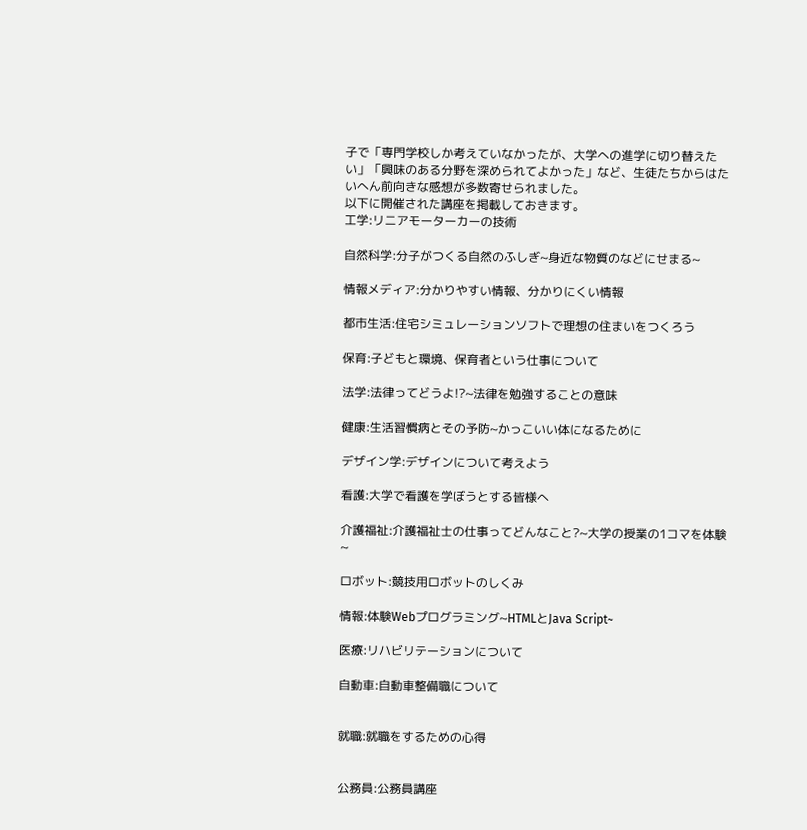子で「専門学校しか考えていなかったが、大学への進学に切り替えたい」「興味のある分野を深められてよかった」など、生徒たちからはたいへん前向きな感想が多数寄せられました。
以下に開催された講座を掲載しておきます。
工学:リニアモーターカーの技術

自然科学:分子がつくる自然のふしぎ~身近な物質のなどにせまる~

情報メディア:分かりやすい情報、分かりにくい情報

都市生活:住宅シミュレーションソフトで理想の住まいをつくろう

保育:子どもと環境、保育者という仕事について

法学:法律ってどうよ!?~法律を勉強することの意味

健康:生活習慣病とその予防~かっこいい体になるために

デザイン学:デザインについて考えよう

看護:大学で看護を学ぼうとする皆様へ

介護福祉:介護福祉士の仕事ってどんなこと?~大学の授業の1コマを体験~

ロボット:競技用ロボットのしくみ

情報:体験Webプログラミング~HTMLとJava Script~

医療:リハビリテーションについて

自動車:自動車整備職について


就職:就職をするための心得


公務員:公務員講座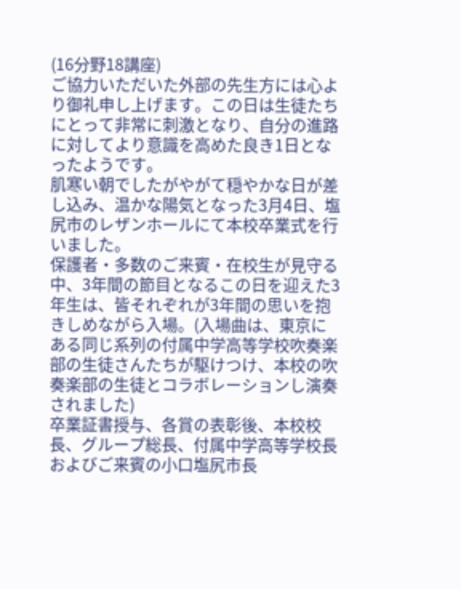(16分野18講座)
ご協力いただいた外部の先生方には心より御礼申し上げます。この日は生徒たちにとって非常に刺激となり、自分の進路に対してより意識を高めた良き1日となったようです。
肌寒い朝でしたがやがて穏やかな日が差し込み、温かな陽気となった3月4日、塩尻市のレザンホールにて本校卒業式を行いました。
保護者・多数のご来賓・在校生が見守る中、3年間の節目となるこの日を迎えた3年生は、皆それぞれが3年間の思いを抱きしめながら入場。(入場曲は、東京にある同じ系列の付属中学高等学校吹奏楽部の生徒さんたちが駆けつけ、本校の吹奏楽部の生徒とコラボレーションし演奏されました)
卒業証書授与、各賞の表彰後、本校校長、グループ総長、付属中学高等学校長およびご来賓の小口塩尻市長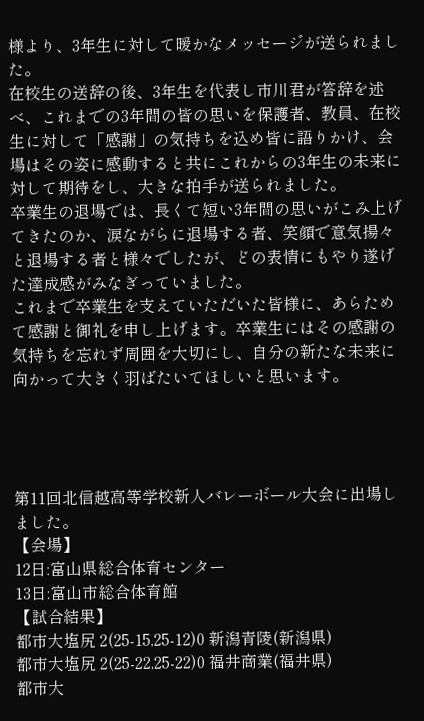様より、3年生に対して暖かなメッセージが送られました。
在校生の送辞の後、3年生を代表し市川君が答辞を述べ、これまでの3年間の皆の思いを保護者、教員、在校生に対して「感謝」の気持ちを込め皆に語りかけ、会場はその姿に感動すると共にこれからの3年生の未来に対して期待をし、大きな拍手が送られました。
卒業生の退場では、長くて短い3年間の思いがこみ上げてきたのか、涙ながらに退場する者、笑顔で意気揚々と退場する者と様々でしたが、どの表情にもやり遂げた達成感がみなぎっていました。
これまで卒業生を支えていただいた皆様に、あらためて感謝と御礼を申し上げます。卒業生にはその感謝の気持ちを忘れず周囲を大切にし、自分の新たな未来に向かって大きく羽ばたいてほしいと思います。




第11回北信越高等学校新人バレーボール大会に出場しました。
【会場】
12日:富山県総合体育センター
13日:富山市総合体育館
【試合結果】
都市大塩尻 2(25-15,25-12)0 新潟青陵(新潟県)
都市大塩尻 2(25-22,25-22)0 福井商業(福井県)
都市大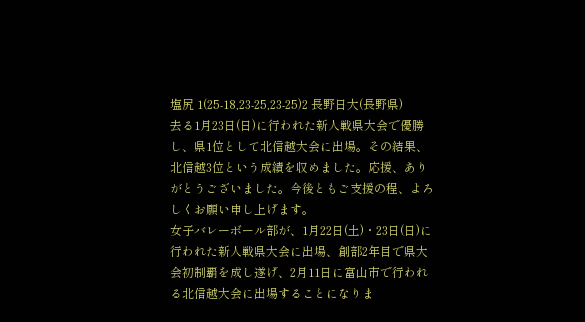塩尻 1(25-18,23-25,23-25)2 長野日大(長野県)
去る1月23日(日)に行われた新人戦県大会で優勝し、県1位として北信越大会に出場。その結果、北信越3位という成績を収めました。応援、ありがとうございました。今後ともご支援の程、よろしくお願い申し上げます。
女子バレーボール部が、1月22日(土)・23日(日)に行われた新人戦県大会に出場、創部2年目で県大会初制覇を成し遂げ、2月11日に富山市で行われる北信越大会に出場することになりま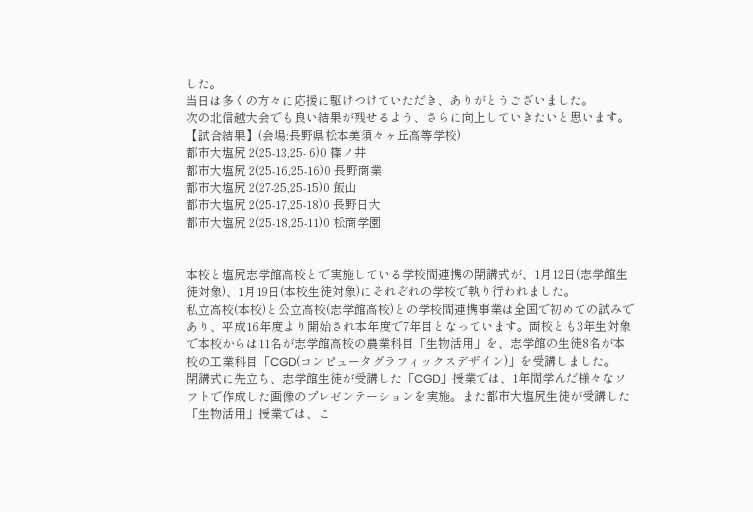した。
当日は多くの方々に応援に駆けつけていただき、ありがとうございました。
次の北信越大会でも良い結果が残せるよう、さらに向上していきたいと思います。
【試合結果】(会場:長野県松本美須々ヶ丘高等学校)
都市大塩尻 2(25-13,25- 6)0 篠ノ井
都市大塩尻 2(25-16,25-16)0 長野商業
都市大塩尻 2(27-25,25-15)0 飯山
都市大塩尻 2(25-17,25-18)0 長野日大
都市大塩尻 2(25-18,25-11)0 松商学園


本校と塩尻志学館高校とで実施している学校間連携の閉講式が、1月12日(志学館生徒対象)、1月19日(本校生徒対象)にそれぞれの学校で執り行われました。
私立高校(本校)と公立高校(志学館高校)との学校間連携事業は全国で初めての試みであり、平成16年度より開始され本年度で7年目となっています。両校とも3年生対象で本校からは11名が志学館高校の農業科目「生物活用」を、志学館の生徒8名が本校の工業科目「CGD(コンピュータグラフィックスデザイン)」を受講しました。
閉講式に先立ち、志学館生徒が受講した「CGD」授業では、1年間学んだ様々なソフトで作成した画像のプレゼンテーションを実施。また都市大塩尻生徒が受講した「生物活用」授業では、こ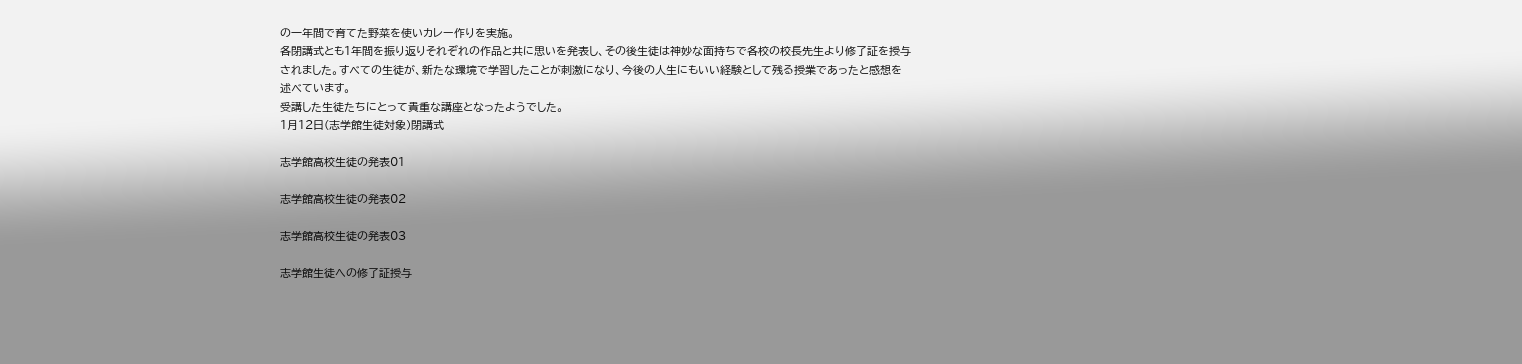の一年間で育てた野菜を使いカレー作りを実施。
各閉講式とも1年間を振り返りそれぞれの作品と共に思いを発表し、その後生徒は神妙な面持ちで各校の校長先生より修了証を授与されました。すべての生徒が、新たな環境で学習したことが刺激になり、今後の人生にもいい経験として残る授業であったと感想を述べています。
受講した生徒たちにとって貴重な講座となったようでした。
1月12日(志学館生徒対象)閉講式

志学館高校生徒の発表01

志学館高校生徒の発表02

志学館高校生徒の発表03

志学館生徒への修了証授与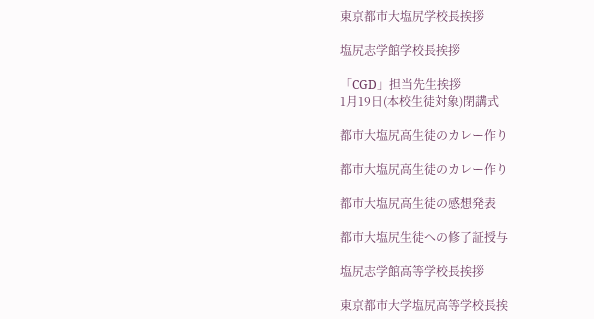東京都市大塩尻学校長挨拶

塩尻志学館学校長挨拶

「CGD」担当先生挨拶
1月19日(本校生徒対象)閉講式

都市大塩尻高生徒のカレー作り

都市大塩尻高生徒のカレー作り

都市大塩尻高生徒の感想発表

都市大塩尻生徒への修了証授与

塩尻志学館高等学校長挨拶

東京都市大学塩尻高等学校長挨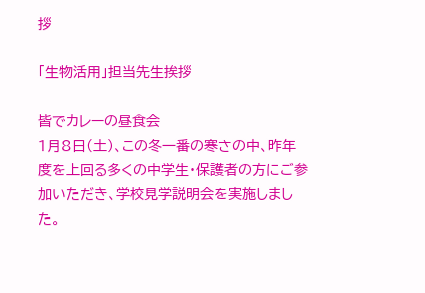拶

「生物活用」担当先生挨拶

皆でカレーの昼食会
1月8日(土)、この冬一番の寒さの中、昨年度を上回る多くの中学生・保護者の方にご参加いただき、学校見学説明会を実施しました。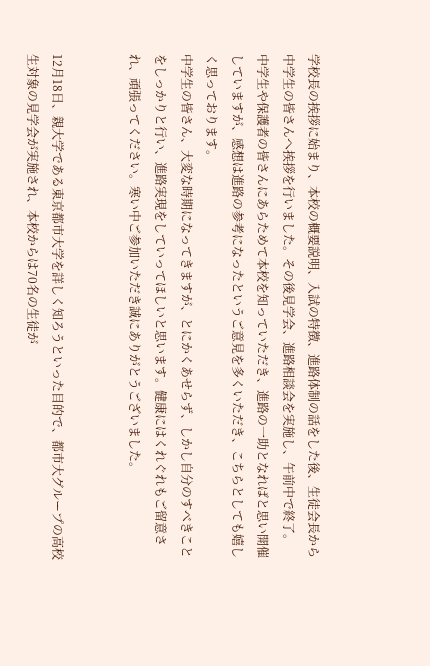学校長の挨拶に始まり、本校の概要説明、入試の特徴、進路体制の話をした後、生徒会長から中学生の皆さんへ挨拶を行いました。その後見学会、進路相談会を実施し、午前中で終了。
中学生や保護者の皆さんにあらためて本校を知っていただき、進路の一助となればと思い開催していますが、感想は進路の参考になったというご意見を多くいただき、こちらとしても嬉しく思っております。
中学生の皆さん、大変な時期になってきますが、とにかくあせらず、しかし自分のすべきことをしっかりと行い、進路実現をしていってほしいと思います。健康にはくれぐれもご留意され、頑張ってください。寒い中ご参加いただき誠にありがとうございました。


12月18日、親大学である東京都市大学を詳しく知ろうといった目的で、都市大グループの高校生対象の見学会が実施され、本校からは70名の生徒が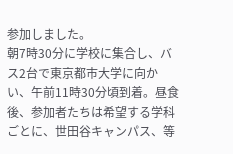参加しました。
朝7時30分に学校に集合し、バス2台で東京都市大学に向かい、午前11時30分頃到着。昼食後、参加者たちは希望する学科ごとに、世田谷キャンパス、等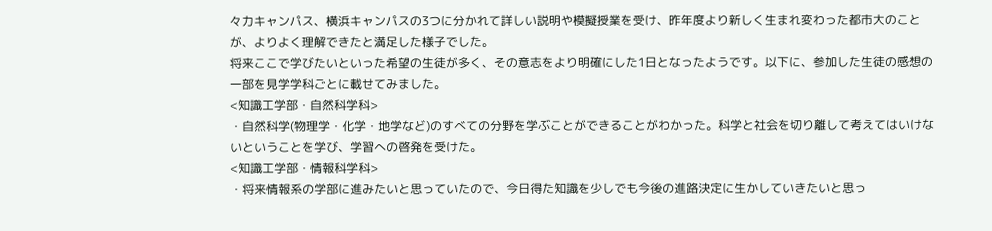々力キャンパス、横浜キャンパスの3つに分かれて詳しい説明や模擬授業を受け、昨年度より新しく生まれ変わった都市大のことが、よりよく理解できたと満足した様子でした。
将来ここで学びたいといった希望の生徒が多く、その意志をより明確にした1日となったようです。以下に、参加した生徒の感想の一部を見学学科ごとに載せてみました。
<知識工学部・自然科学科>
・自然科学(物理学・化学・地学など)のすべての分野を学ぶことができることがわかった。科学と社会を切り離して考えてはいけないということを学び、学習への啓発を受けた。
<知識工学部・情報科学科>
・将来情報系の学部に進みたいと思っていたので、今日得た知識を少しでも今後の進路決定に生かしていきたいと思っ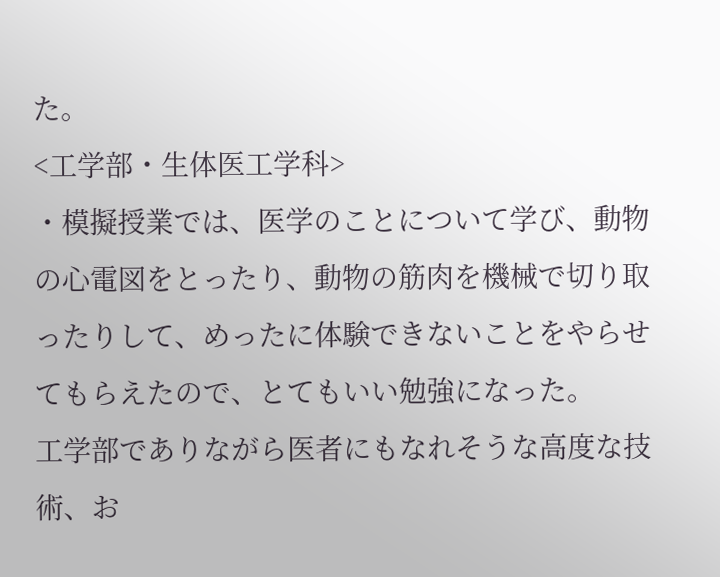た。
<工学部・生体医工学科>
・模擬授業では、医学のことについて学び、動物の心電図をとったり、動物の筋肉を機械で切り取ったりして、めったに体験できないことをやらせてもらえたので、とてもいい勉強になった。
工学部でありながら医者にもなれそうな高度な技術、お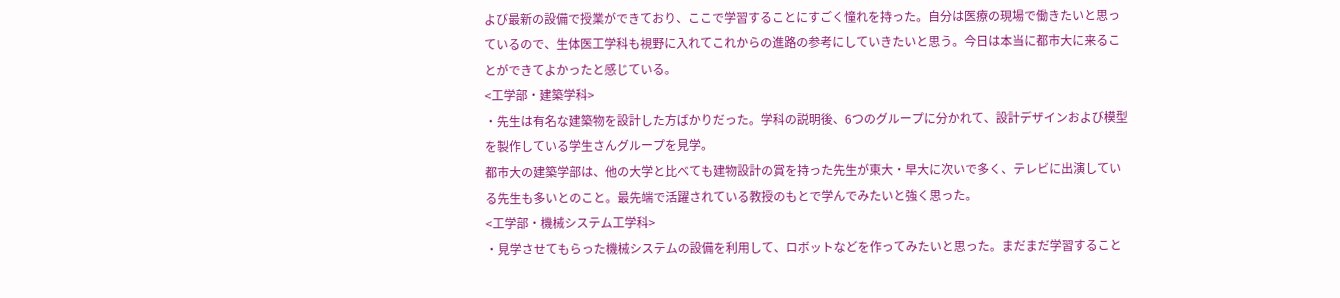よび最新の設備で授業ができており、ここで学習することにすごく憧れを持った。自分は医療の現場で働きたいと思っているので、生体医工学科も視野に入れてこれからの進路の参考にしていきたいと思う。今日は本当に都市大に来ることができてよかったと感じている。
<工学部・建築学科>
・先生は有名な建築物を設計した方ばかりだった。学科の説明後、6つのグループに分かれて、設計デザインおよび模型を製作している学生さんグループを見学。
都市大の建築学部は、他の大学と比べても建物設計の賞を持った先生が東大・早大に次いで多く、テレビに出演している先生も多いとのこと。最先端で活躍されている教授のもとで学んでみたいと強く思った。
<工学部・機械システム工学科>
・見学させてもらった機械システムの設備を利用して、ロボットなどを作ってみたいと思った。まだまだ学習すること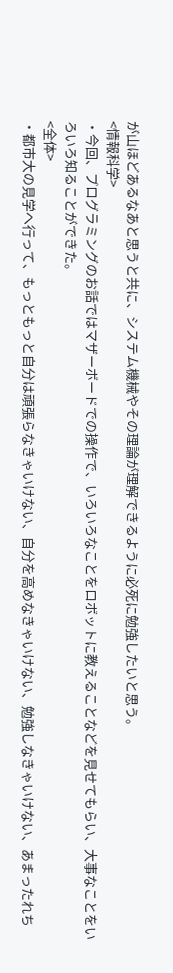が山ほどあるなあと思うと共に、システム機械やその理論が理解できるように必死に勉強したいと思う。
<情報科学>
・今回、プログラミングのお話ではマザーボードでの操作で、いろいろなことをロボットに教えることなどを見せてもらい、大事なことをいろいろ知ることができた。
<全体>
・都市大の見学へ行って、もっともっと自分は頑張らなきゃいけない、自分を高めなきゃいけない、勉強しなきゃいけない、あまったれち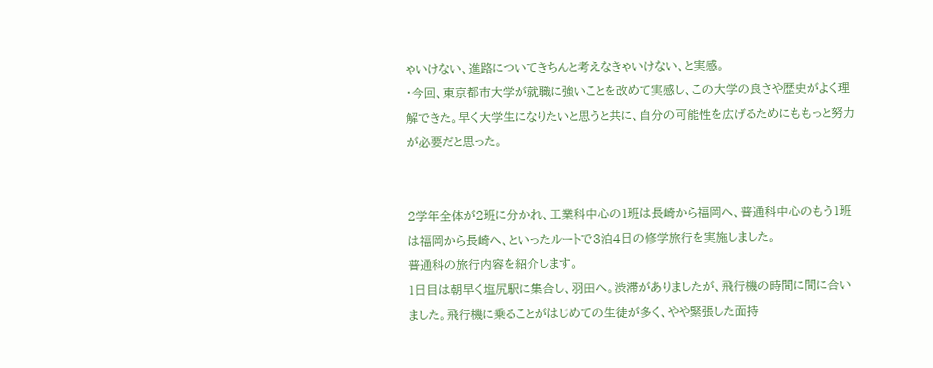ゃいけない、進路についてきちんと考えなきゃいけない、と実感。
・今回、東京都市大学が就職に強いことを改めて実感し、この大学の良さや歴史がよく理解できた。早く大学生になりたいと思うと共に、自分の可能性を広げるためにももっと努力が必要だと思った。


2学年全体が2班に分かれ、工業科中心の1班は長崎から福岡へ、普通科中心のもう1班は福岡から長崎へ、といったルートで3泊4日の修学旅行を実施しました。
普通科の旅行内容を紹介します。
1日目は朝早く塩尻駅に集合し、羽田へ。渋滞がありましたが、飛行機の時間に間に合いました。飛行機に乗ることがはじめての生徒が多く、やや緊張した面持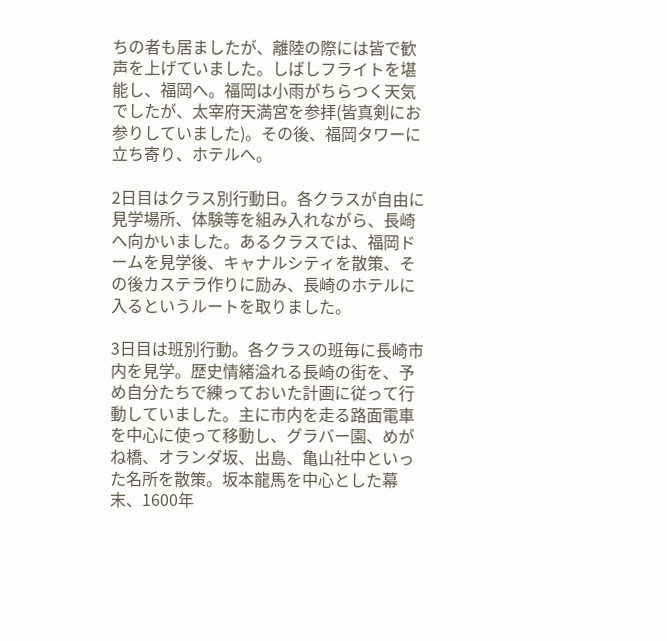ちの者も居ましたが、離陸の際には皆で歓声を上げていました。しばしフライトを堪能し、福岡へ。福岡は小雨がちらつく天気でしたが、太宰府天満宮を参拝(皆真剣にお参りしていました)。その後、福岡タワーに立ち寄り、ホテルへ。

2日目はクラス別行動日。各クラスが自由に見学場所、体験等を組み入れながら、長崎へ向かいました。あるクラスでは、福岡ドームを見学後、キャナルシティを散策、その後カステラ作りに励み、長崎のホテルに入るというルートを取りました。

3日目は班別行動。各クラスの班毎に長崎市内を見学。歴史情緒溢れる長崎の街を、予め自分たちで練っておいた計画に従って行動していました。主に市内を走る路面電車を中心に使って移動し、グラバー園、めがね橋、オランダ坂、出島、亀山社中といった名所を散策。坂本龍馬を中心とした幕末、1600年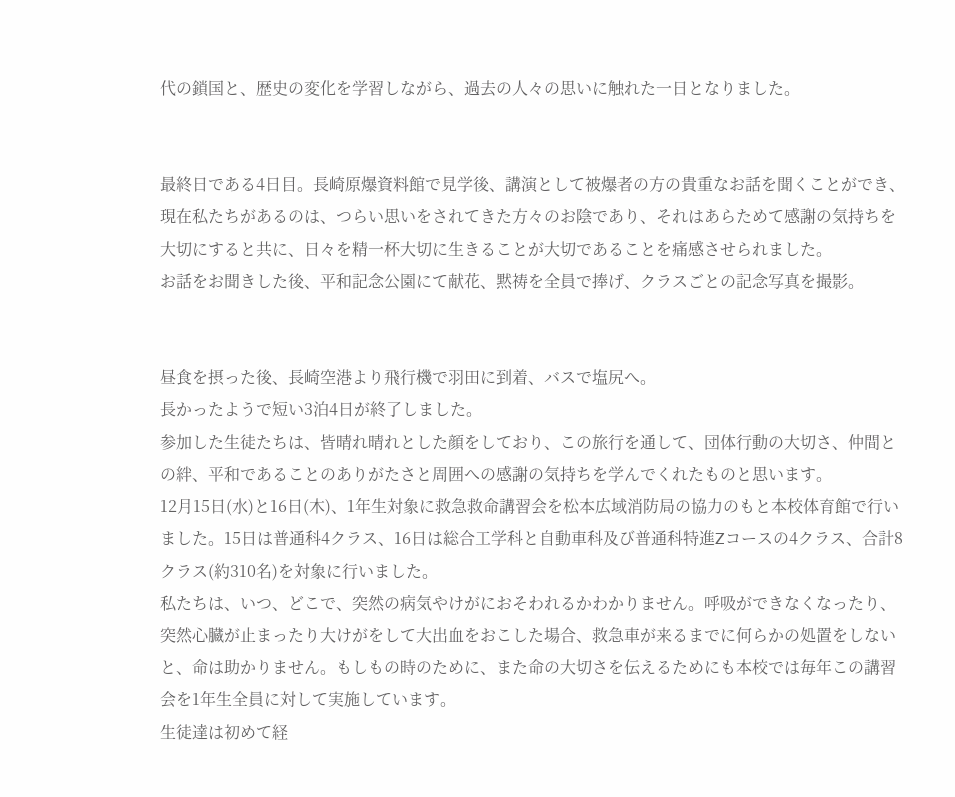代の鎖国と、歴史の変化を学習しながら、過去の人々の思いに触れた一日となりました。


最終日である4日目。長崎原爆資料館で見学後、講演として被爆者の方の貴重なお話を聞くことができ、現在私たちがあるのは、つらい思いをされてきた方々のお陰であり、それはあらためて感謝の気持ちを大切にすると共に、日々を精一杯大切に生きることが大切であることを痛感させられました。
お話をお聞きした後、平和記念公園にて献花、黙祷を全員で捧げ、クラスごとの記念写真を撮影。


昼食を摂った後、長崎空港より飛行機で羽田に到着、バスで塩尻へ。
長かったようで短い3泊4日が終了しました。
参加した生徒たちは、皆晴れ晴れとした顔をしており、この旅行を通して、団体行動の大切さ、仲間との絆、平和であることのありがたさと周囲への感謝の気持ちを学んでくれたものと思います。
12月15日(水)と16日(木)、1年生対象に救急救命講習会を松本広域消防局の協力のもと本校体育館で行いました。15日は普通科4クラス、16日は総合工学科と自動車科及び普通科特進Zコースの4クラス、合計8クラス(約310名)を対象に行いました。
私たちは、いつ、どこで、突然の病気やけがにおそわれるかわかりません。呼吸ができなくなったり、突然心臓が止まったり大けがをして大出血をおこした場合、救急車が来るまでに何らかの処置をしないと、命は助かりません。もしもの時のために、また命の大切さを伝えるためにも本校では毎年この講習会を1年生全員に対して実施しています。
生徒達は初めて経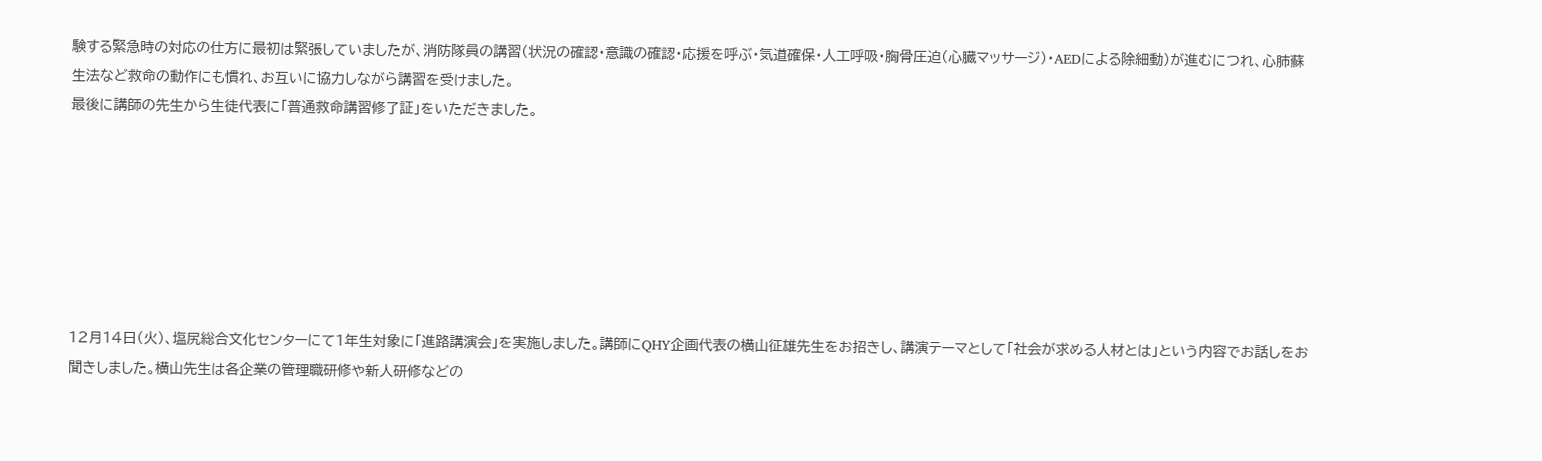験する緊急時の対応の仕方に最初は緊張していましたが、消防隊員の講習(状況の確認・意識の確認・応援を呼ぶ・気道確保・人工呼吸・胸骨圧迫(心臓マッサージ)・AEDによる除細動)が進むにつれ、心肺蘇生法など救命の動作にも慣れ、お互いに協力しながら講習を受けました。
最後に講師の先生から生徒代表に「普通救命講習修了証」をいただきました。







12月14日(火)、塩尻総合文化センターにて1年生対象に「進路講演会」を実施しました。講師にQHY企画代表の横山征雄先生をお招きし、講演テーマとして「社会が求める人材とは」という内容でお話しをお聞きしました。横山先生は各企業の管理職研修や新人研修などの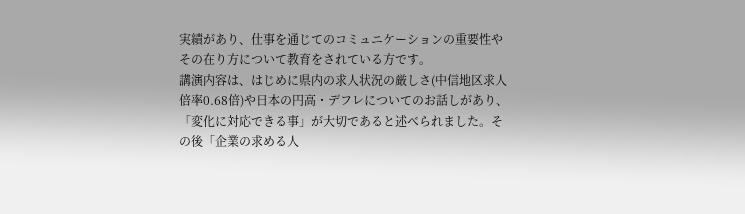実績があり、仕事を通じてのコミュニケーションの重要性やその在り方について教育をされている方です。
講演内容は、はじめに県内の求人状況の厳しさ(中信地区求人倍率0.68倍)や日本の円高・デフレについてのお話しがあり、「変化に対応できる事」が大切であると述べられました。その後「企業の求める人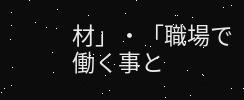材」・「職場で働く事と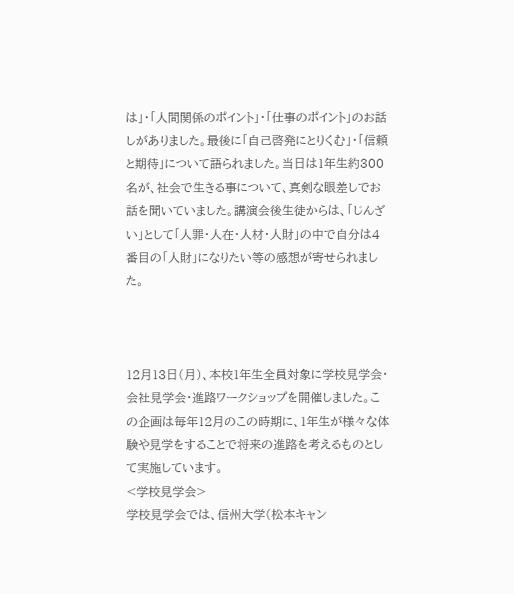は」・「人間関係のポイント」・「仕事のポイント」のお話しがありました。最後に「自己啓発にとりくむ」・「信頼と期待」について語られました。当日は1年生約300名が、社会で生きる事について、真剣な眼差しでお話を聞いていました。講演会後生徒からは、「じんざい」として「人罪・人在・人材・人財」の中で自分は4番目の「人財」になりたい等の感想が寄せられました。



12月13日(月)、本校1年生全員対象に学校見学会・会社見学会・進路ワークショップを開催しました。この企画は毎年12月のこの時期に、1年生が様々な体験や見学をすることで将来の進路を考えるものとして実施しています。
<学校見学会>
学校見学会では、信州大学(松本キャン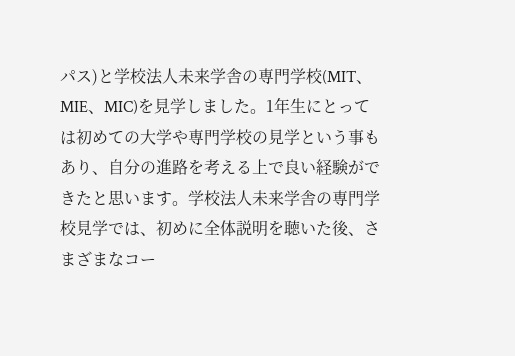パス)と学校法人未来学舎の専門学校(MIT、MIE、MIC)を見学しました。1年生にとっては初めての大学や専門学校の見学という事もあり、自分の進路を考える上で良い経験ができたと思います。学校法人未来学舎の専門学校見学では、初めに全体説明を聴いた後、さまざまなコー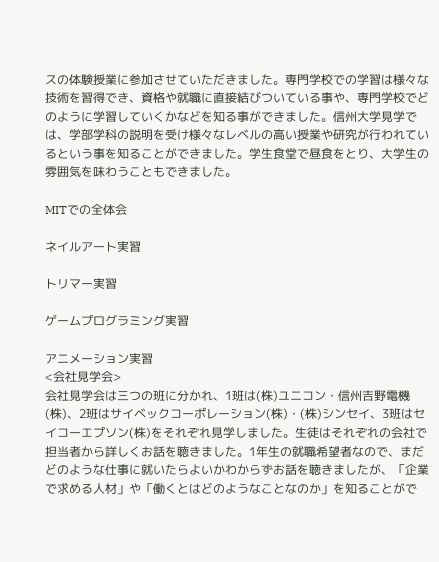スの体験授業に参加させていただきました。専門学校での学習は様々な技術を習得でき、資格や就職に直接結びついている事や、専門学校でどのように学習していくかなどを知る事ができました。信州大学見学では、学部学科の説明を受け様々なレベルの高い授業や研究が行われているという事を知ることができました。学生食堂で昼食をとり、大学生の雰囲気を味わうこともできました。

MITでの全体会

ネイルアート実習

トリマー実習

ゲームプログラミング実習

アニメーション実習
<会社見学会>
会社見学会は三つの班に分かれ、1班は(株)ユニコン・信州吉野電機(株)、2班はサイベックコーポレーション(株)・(株)シンセイ、3班はセイコーエプソン(株)をそれぞれ見学しました。生徒はそれぞれの会社で担当者から詳しくお話を聴きました。1年生の就職希望者なので、まだどのような仕事に就いたらよいかわからずお話を聴きましたが、「企業で求める人材」や「働くとはどのようなことなのか」を知ることがで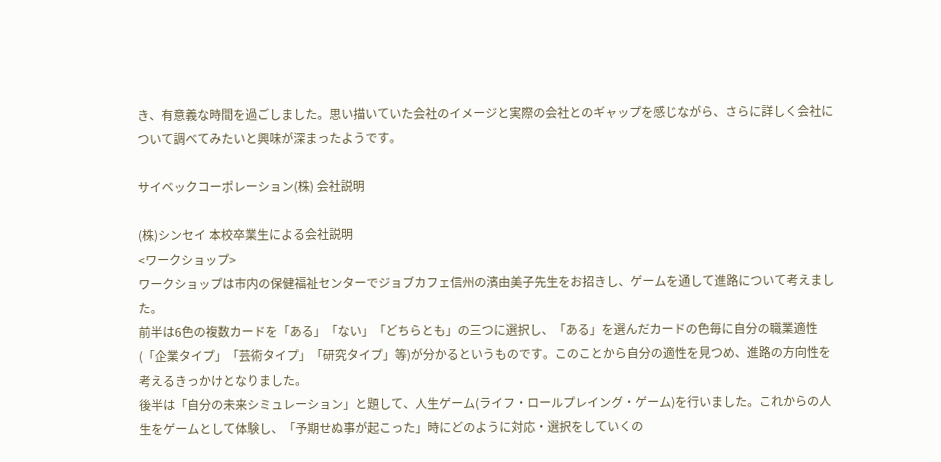き、有意義な時間を過ごしました。思い描いていた会社のイメージと実際の会社とのギャップを感じながら、さらに詳しく会社について調べてみたいと興味が深まったようです。

サイベックコーポレーション(株) 会社説明

(株)シンセイ 本校卒業生による会社説明
<ワークショップ>
ワークショップは市内の保健福祉センターでジョブカフェ信州の濱由美子先生をお招きし、ゲームを通して進路について考えました。
前半は6色の複数カードを「ある」「ない」「どちらとも」の三つに選択し、「ある」を選んだカードの色毎に自分の職業適性(「企業タイプ」「芸術タイプ」「研究タイプ」等)が分かるというものです。このことから自分の適性を見つめ、進路の方向性を考えるきっかけとなりました。
後半は「自分の未来シミュレーション」と題して、人生ゲーム(ライフ・ロールプレイング・ゲーム)を行いました。これからの人生をゲームとして体験し、「予期せぬ事が起こった」時にどのように対応・選択をしていくの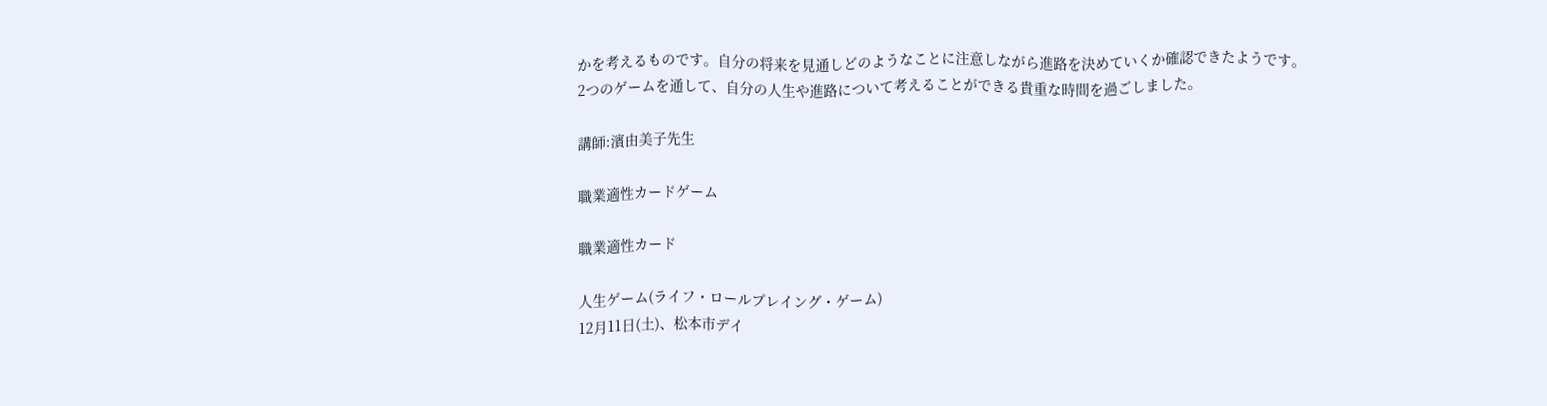かを考えるものです。自分の将来を見通しどのようなことに注意しながら進路を決めていくか確認できたようです。
2つのゲームを通して、自分の人生や進路について考えることができる貴重な時間を過ごしました。

講師:濱由美子先生

職業適性カードゲーム

職業適性カード

人生ゲーム(ライフ・ロールプレイング・ゲーム)
12月11日(土)、松本市デイ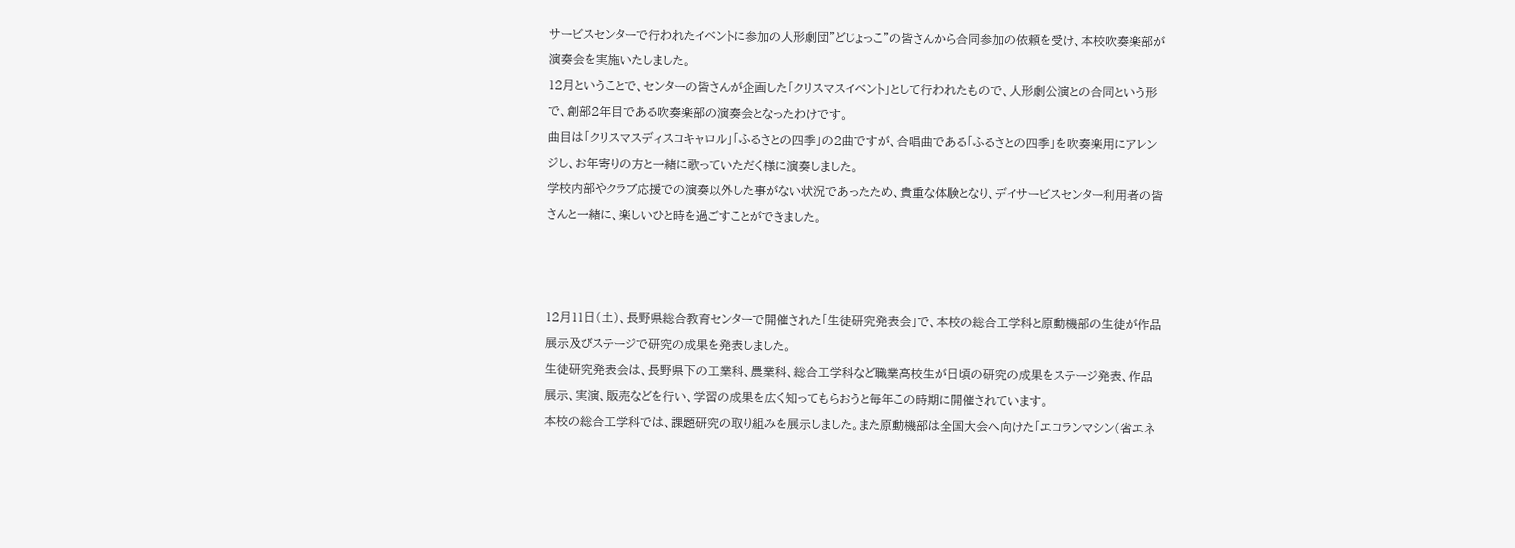サービスセンターで行われたイベントに参加の人形劇団"どじょっこ"の皆さんから合同参加の依頼を受け、本校吹奏楽部が演奏会を実施いたしました。
12月ということで、センターの皆さんが企画した「クリスマスイベント」として行われたもので、人形劇公演との合同という形で、創部2年目である吹奏楽部の演奏会となったわけです。
曲目は「クリスマスディスコキャロル」「ふるさとの四季」の2曲ですが、合唱曲である「ふるさとの四季」を吹奏楽用にアレンジし、お年寄りの方と一緒に歌っていただく様に演奏しました。
学校内部やクラブ応援での演奏以外した事がない状況であったため、貴重な体験となり、デイサービスセンター利用者の皆さんと一緒に、楽しいひと時を過ごすことができました。



12月11日(土)、長野県総合教育センターで開催された「生徒研究発表会」で、本校の総合工学科と原動機部の生徒が作品展示及びステージで研究の成果を発表しました。
生徒研究発表会は、長野県下の工業科、農業科、総合工学科など職業高校生が日頃の研究の成果をステージ発表、作品展示、実演、販売などを行い、学習の成果を広く知ってもらおうと毎年この時期に開催されています。
本校の総合工学科では、課題研究の取り組みを展示しました。また原動機部は全国大会へ向けた「エコランマシン(省エネ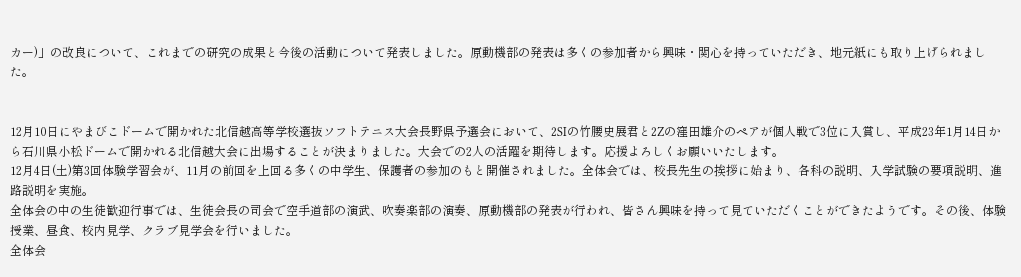カー)」の改良について、これまでの研究の成果と今後の活動について発表しました。原動機部の発表は多くの参加者から興味・関心を持っていただき、地元紙にも取り上げられました。


12月10日にやまびこドームで開かれた北信越高等学校選抜ソフトテニス大会長野県予選会において、2SIの竹腰史展君と2Zの窪田雄介のペアが個人戦で3位に入賞し、平成23年1月14日から石川県小松ドームで開かれる北信越大会に出場することが決まりました。大会での2人の活躍を期待します。応援よろしくお願いいたします。
12月4日(土)第3回体験学習会が、11月の前回を上回る多くの中学生、保護者の参加のもと開催されました。全体会では、校長先生の挨拶に始まり、各科の説明、入学試験の要項説明、進路説明を実施。
全体会の中の生徒歓迎行事では、生徒会長の司会で空手道部の演武、吹奏楽部の演奏、原動機部の発表が行われ、皆さん興味を持って見ていただくことができたようです。その後、体験授業、昼食、校内見学、クラブ見学会を行いました。
全体会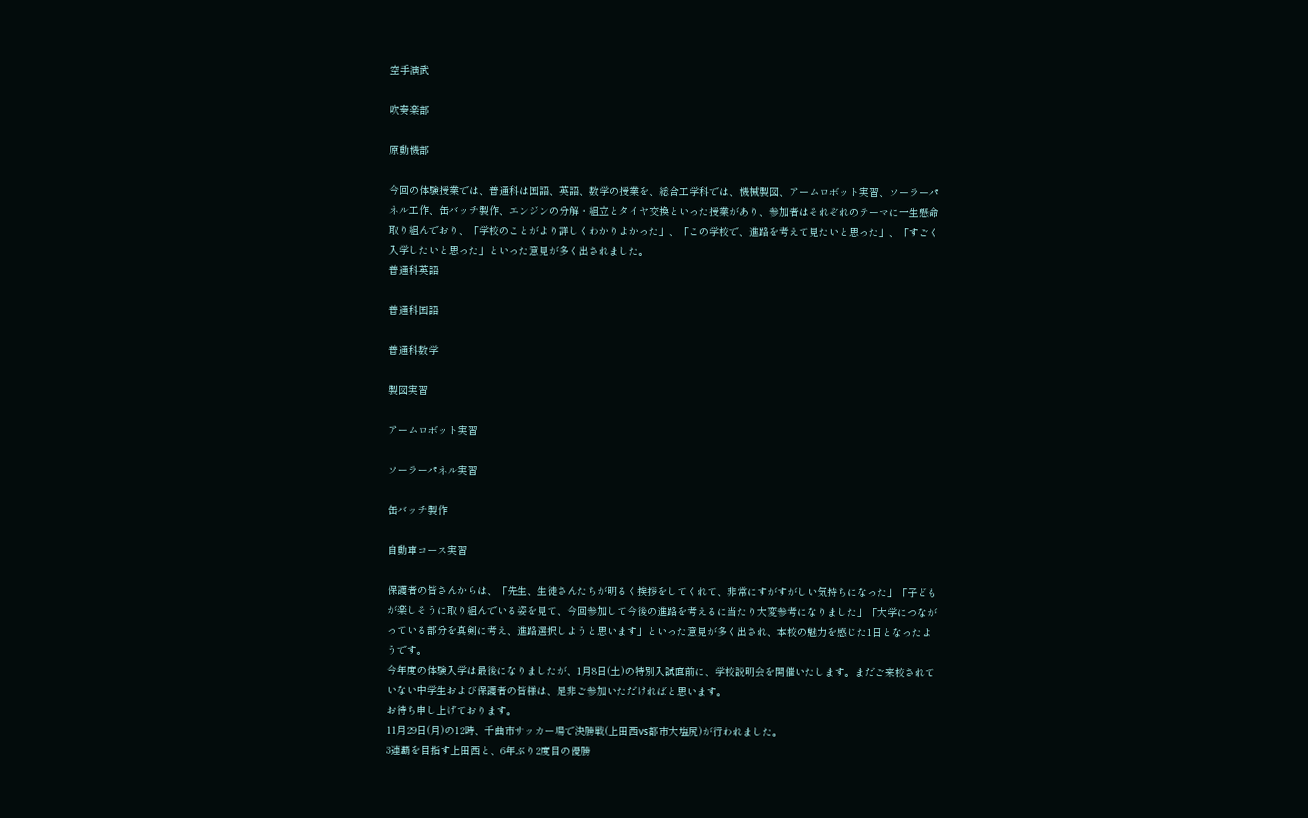空手演武

吹奏楽部

原動機部

今回の体験授業では、普通科は国語、英語、数学の授業を、総合工学科では、機械製図、アームロボット実習、ソーラーパネル工作、缶バッチ製作、エンジンの分解・組立とタイヤ交換といった授業があり、参加者はそれぞれのテーマに一生懸命取り組んでおり、「学校のことがより詳しくわかりよかった」、「この学校で、進路を考えて見たいと思った」、「すごく入学したいと思った」といった意見が多く出されました。
普通科英語

普通科国語

普通科数学

製図実習

アームロボット実習

ソーラーパネル実習

缶バッチ製作

自動車コース実習

保護者の皆さんからは、「先生、生徒さんたちが明るく挨拶をしてくれて、非常にすがすがしい気持ちになった」「子どもが楽しそうに取り組んでいる姿を見て、今回参加して今後の進路を考えるに当たり大変参考になりました」「大学につながっている部分を真剣に考え、進路選択しようと思います」といった意見が多く出され、本校の魅力を感じた1日となったようです。
今年度の体験入学は最後になりましたが、1月8日(土)の特別入試直前に、学校説明会を開催いたします。まだご来校されていない中学生および保護者の皆様は、是非ご参加いただければと思います。
お待ち申し上げております。
11月29日(月)の12時、千曲市サッカー場で決勝戦(上田西vs都市大塩尻)が行われました。
3連覇を目指す上田西と、6年ぶり2度目の優勝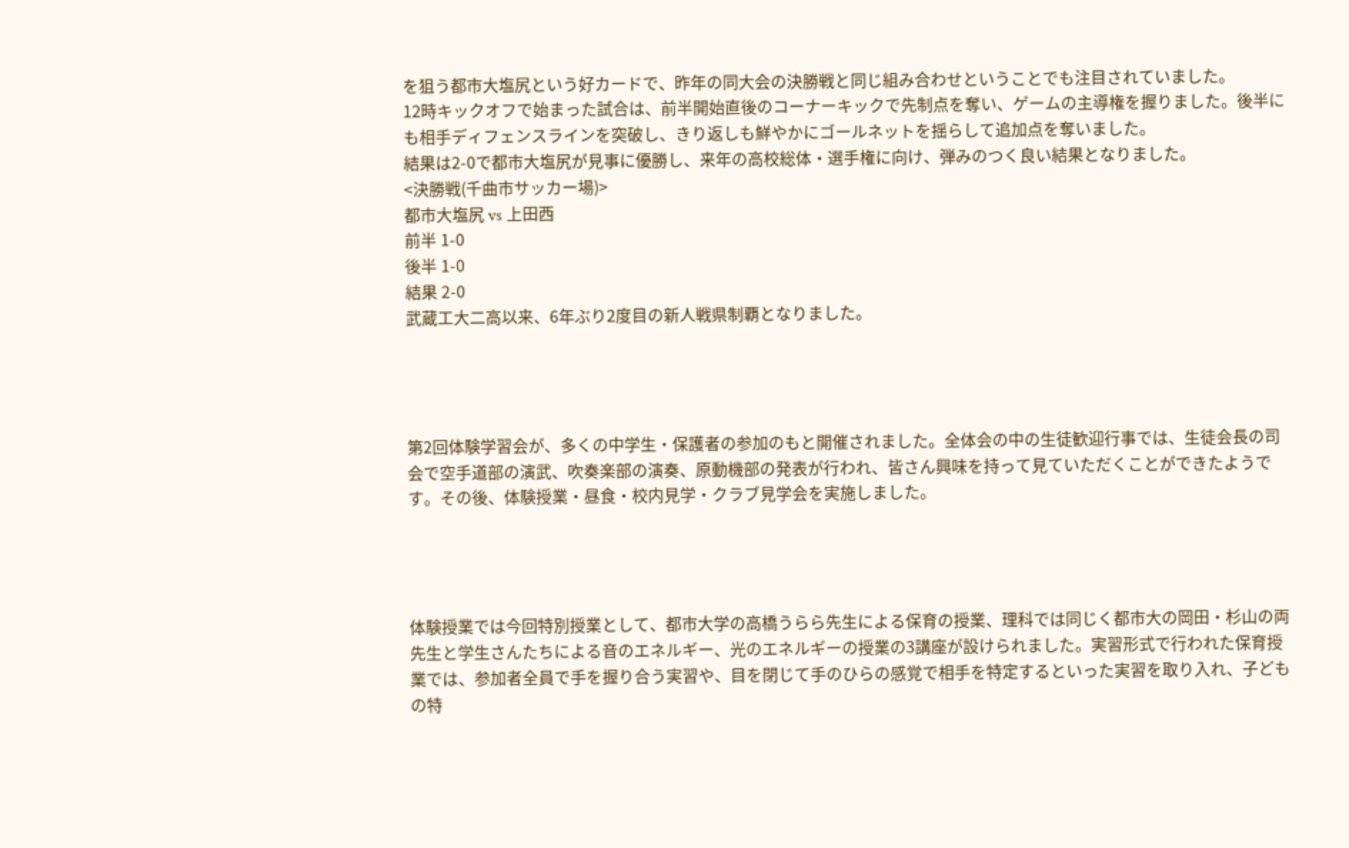を狙う都市大塩尻という好カードで、昨年の同大会の決勝戦と同じ組み合わせということでも注目されていました。
12時キックオフで始まった試合は、前半開始直後のコーナーキックで先制点を奪い、ゲームの主導権を握りました。後半にも相手ディフェンスラインを突破し、きり返しも鮮やかにゴールネットを揺らして追加点を奪いました。
結果は2-0で都市大塩尻が見事に優勝し、来年の高校総体・選手権に向け、弾みのつく良い結果となりました。
<決勝戦(千曲市サッカー場)>
都市大塩尻 vs 上田西
前半 1-0
後半 1-0
結果 2-0
武蔵工大二高以来、6年ぶり2度目の新人戦県制覇となりました。




第2回体験学習会が、多くの中学生・保護者の参加のもと開催されました。全体会の中の生徒歓迎行事では、生徒会長の司会で空手道部の演武、吹奏楽部の演奏、原動機部の発表が行われ、皆さん興味を持って見ていただくことができたようです。その後、体験授業・昼食・校内見学・クラブ見学会を実施しました。




体験授業では今回特別授業として、都市大学の高橋うらら先生による保育の授業、理科では同じく都市大の岡田・杉山の両先生と学生さんたちによる音のエネルギー、光のエネルギーの授業の3講座が設けられました。実習形式で行われた保育授業では、参加者全員で手を握り合う実習や、目を閉じて手のひらの感覚で相手を特定するといった実習を取り入れ、子どもの特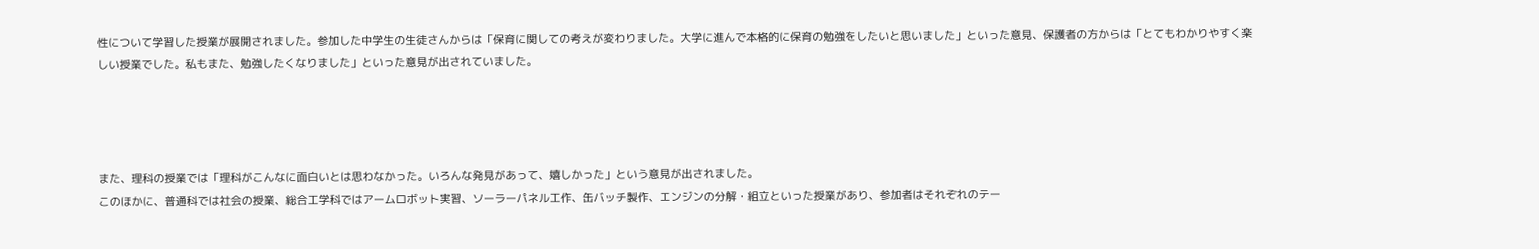性について学習した授業が展開されました。参加した中学生の生徒さんからは「保育に関しての考えが変わりました。大学に進んで本格的に保育の勉強をしたいと思いました」といった意見、保護者の方からは「とてもわかりやすく楽しい授業でした。私もまた、勉強したくなりました」といった意見が出されていました。




また、理科の授業では「理科がこんなに面白いとは思わなかった。いろんな発見があって、嬉しかった」という意見が出されました。
このほかに、普通科では社会の授業、総合工学科ではアームロボット実習、ソーラーパネル工作、缶バッチ製作、エンジンの分解・組立といった授業があり、参加者はそれぞれのテー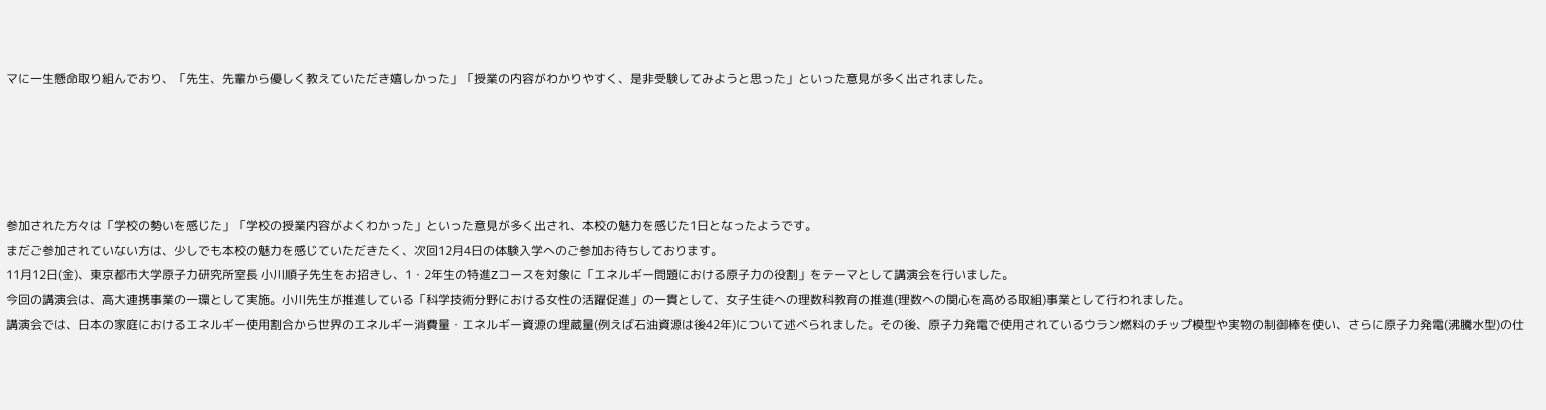マに一生懸命取り組んでおり、「先生、先輩から優しく教えていただき嬉しかった」「授業の内容がわかりやすく、是非受験してみようと思った」といった意見が多く出されました。





参加された方々は「学校の勢いを感じた」「学校の授業内容がよくわかった」といった意見が多く出され、本校の魅力を感じた1日となったようです。
まだご参加されていない方は、少しでも本校の魅力を感じていただきたく、次回12月4日の体験入学へのご参加お待ちしております。
11月12日(金)、東京都市大学原子力研究所室長 小川順子先生をお招きし、1・2年生の特進Zコースを対象に「エネルギー問題における原子力の役割」をテーマとして講演会を行いました。
今回の講演会は、高大連携事業の一環として実施。小川先生が推進している「科学技術分野における女性の活躍促進」の一貫として、女子生徒への理数科教育の推進(理数への関心を高める取組)事業として行われました。
講演会では、日本の家庭におけるエネルギー使用割合から世界のエネルギー消費量・エネルギー資源の埋蔵量(例えば石油資源は後42年)について述べられました。その後、原子力発電で使用されているウラン燃料のチップ模型や実物の制御棒を使い、さらに原子力発電(沸騰水型)の仕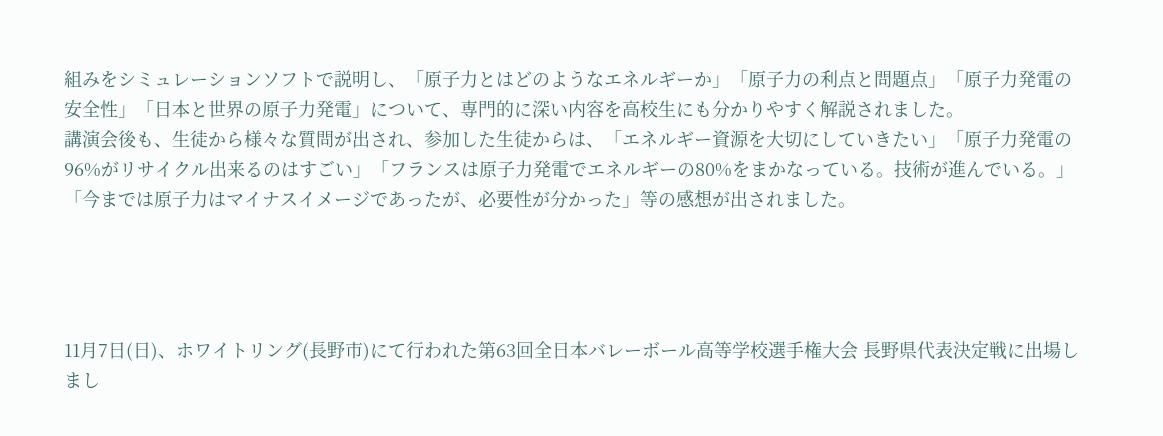組みをシミュレーションソフトで説明し、「原子力とはどのようなエネルギーか」「原子力の利点と問題点」「原子力発電の安全性」「日本と世界の原子力発電」について、専門的に深い内容を高校生にも分かりやすく解説されました。
講演会後も、生徒から様々な質問が出され、参加した生徒からは、「エネルギー資源を大切にしていきたい」「原子力発電の96%がリサイクル出来るのはすごい」「フランスは原子力発電でエネルギーの80%をまかなっている。技術が進んでいる。」「今までは原子力はマイナスイメージであったが、必要性が分かった」等の感想が出されました。




11月7日(日)、ホワイトリング(長野市)にて行われた第63回全日本バレーボール高等学校選手権大会 長野県代表決定戦に出場しまし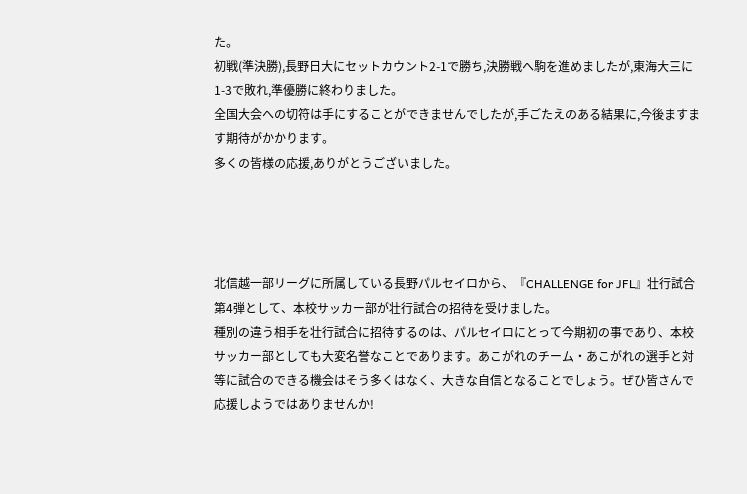た。
初戦(準決勝),長野日大にセットカウント2-1で勝ち,決勝戦へ駒を進めましたが,東海大三に1-3で敗れ,準優勝に終わりました。
全国大会への切符は手にすることができませんでしたが,手ごたえのある結果に,今後ますます期待がかかります。
多くの皆様の応援,ありがとうございました。




北信越一部リーグに所属している長野パルセイロから、『CHALLENGE for JFL』壮行試合第4弾として、本校サッカー部が壮行試合の招待を受けました。
種別の違う相手を壮行試合に招待するのは、パルセイロにとって今期初の事であり、本校サッカー部としても大変名誉なことであります。あこがれのチーム・あこがれの選手と対等に試合のできる機会はそう多くはなく、大きな自信となることでしょう。ぜひ皆さんで応援しようではありませんか!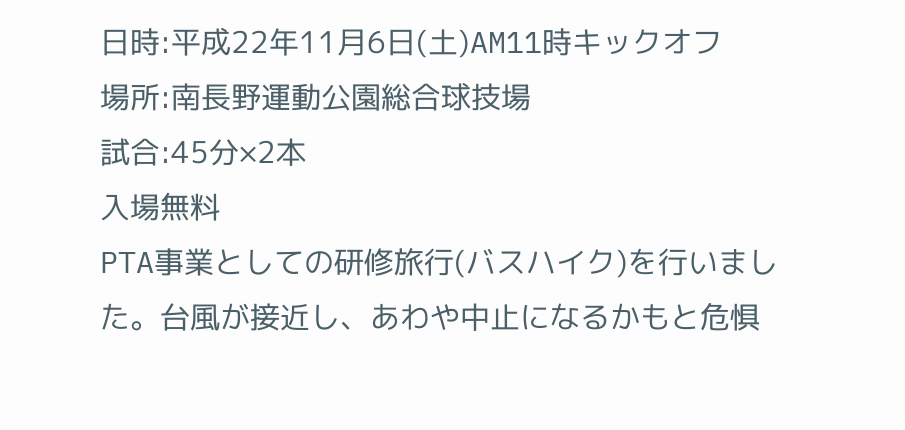日時:平成22年11月6日(土)AM11時キックオフ
場所:南長野運動公園総合球技場
試合:45分×2本
入場無料
PTA事業としての研修旅行(バスハイク)を行いました。台風が接近し、あわや中止になるかもと危惧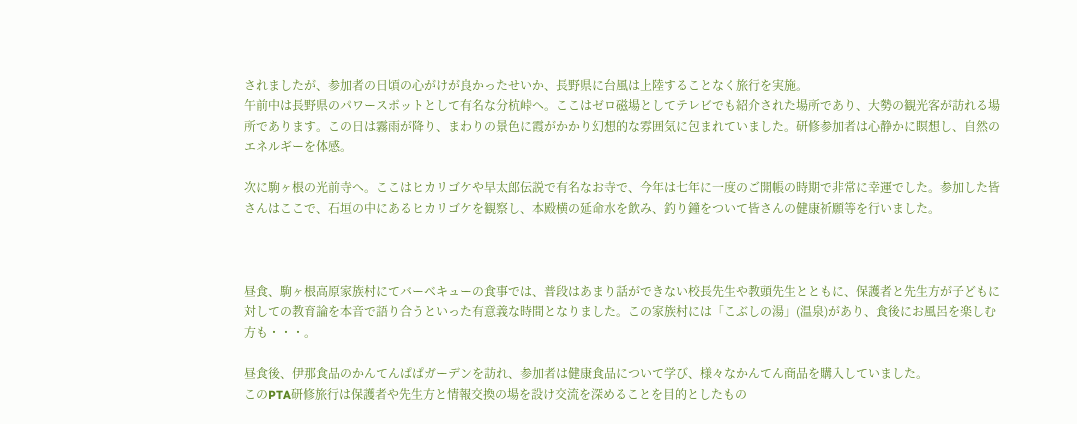されましたが、参加者の日頃の心がけが良かったせいか、長野県に台風は上陸することなく旅行を実施。
午前中は長野県のパワースポットとして有名な分杭峠へ。ここはゼロ磁場としてテレビでも紹介された場所であり、大勢の観光客が訪れる場所であります。この日は霧雨が降り、まわりの景色に霞がかかり幻想的な雰囲気に包まれていました。研修参加者は心静かに瞑想し、自然のエネルギーを体感。

次に駒ヶ根の光前寺へ。ここはヒカリゴケや早太郎伝説で有名なお寺で、今年は七年に一度のご開帳の時期で非常に幸運でした。参加した皆さんはここで、石垣の中にあるヒカリゴケを観察し、本殿横の延命水を飲み、釣り鐘をついて皆さんの健康祈願等を行いました。



昼食、駒ヶ根高原家族村にてバーベキューの食事では、普段はあまり話ができない校長先生や教頭先生とともに、保護者と先生方が子どもに対しての教育論を本音で語り合うといった有意義な時間となりました。この家族村には「こぶしの湯」(温泉)があり、食後にお風呂を楽しむ方も・・・。

昼食後、伊那食品のかんてんぱぱガーデンを訪れ、参加者は健康食品について学び、様々なかんてん商品を購入していました。
このPTA研修旅行は保護者や先生方と情報交換の場を設け交流を深めることを目的としたもの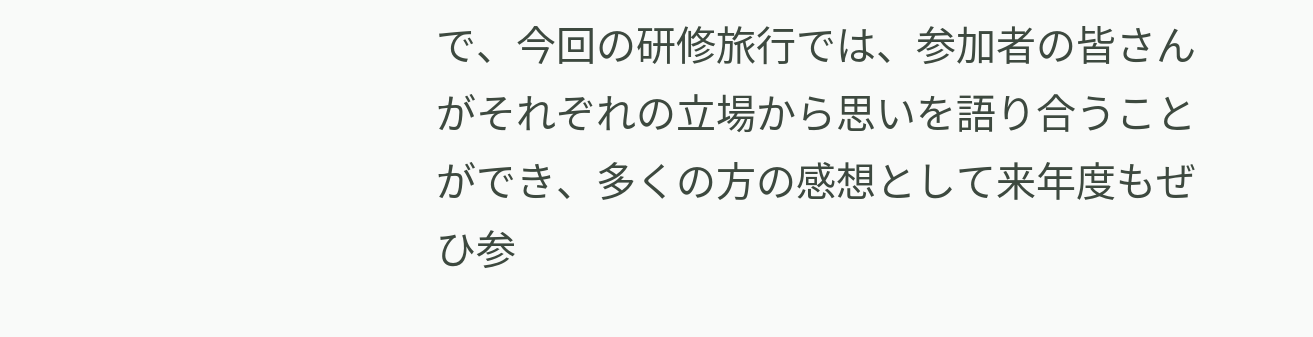で、今回の研修旅行では、参加者の皆さんがそれぞれの立場から思いを語り合うことができ、多くの方の感想として来年度もぜひ参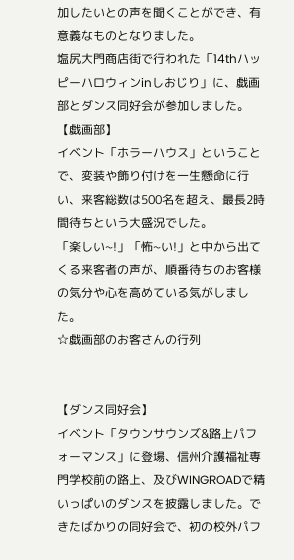加したいとの声を聞くことができ、有意義なものとなりました。
塩尻大門商店街で行われた「14thハッピーハロウィンinしおじり」に、戯画部とダンス同好会が参加しました。
【戯画部】
イベント「ホラーハウス」ということで、変装や飾り付けを一生懸命に行い、来客総数は500名を超え、最長2時間待ちという大盛況でした。
「楽しい~!」「怖~い!」と中から出てくる来客者の声が、順番待ちのお客様の気分や心を高めている気がしました。
☆戯画部のお客さんの行列


【ダンス同好会】
イベント「タウンサウンズ&路上パフォーマンス」に登場、信州介護福祉専門学校前の路上、及びWINGROADで精いっぱいのダンスを披露しました。できたばかりの同好会で、初の校外パフ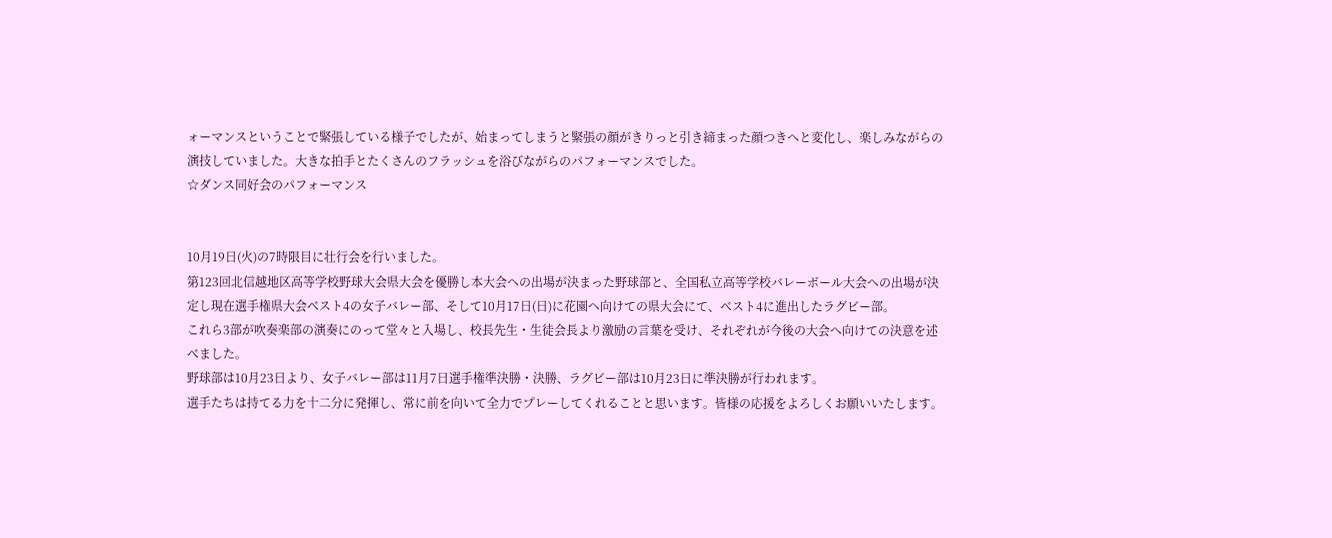ォーマンスということで緊張している様子でしたが、始まってしまうと緊張の顔がきりっと引き締まった顔つきへと変化し、楽しみながらの演技していました。大きな拍手とたくさんのフラッシュを浴びながらのパフォーマンスでした。
☆ダンス同好会のパフォーマンス


10月19日(火)の7時限目に壮行会を行いました。
第123回北信越地区高等学校野球大会県大会を優勝し本大会への出場が決まった野球部と、全国私立高等学校バレーボール大会への出場が決定し現在選手権県大会ベスト4の女子バレー部、そして10月17日(日)に花園へ向けての県大会にて、ベスト4に進出したラグビー部。
これら3部が吹奏楽部の演奏にのって堂々と入場し、校長先生・生徒会長より激励の言葉を受け、それぞれが今後の大会へ向けての決意を述べました。
野球部は10月23日より、女子バレー部は11月7日選手権準決勝・決勝、ラグビー部は10月23日に準決勝が行われます。
選手たちは持てる力を十二分に発揮し、常に前を向いて全力でプレーしてくれることと思います。皆様の応援をよろしくお願いいたします。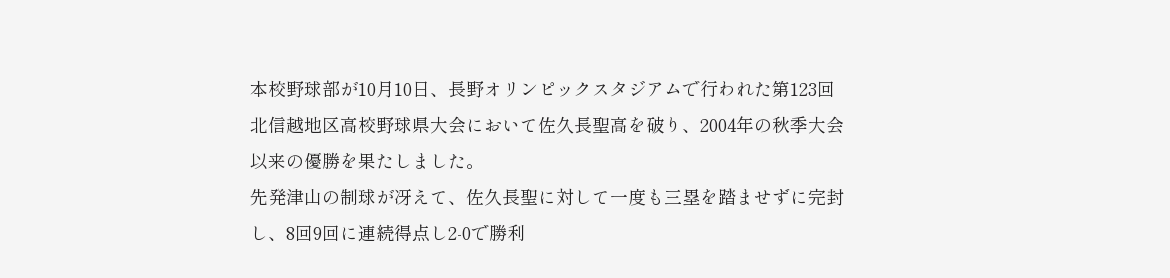本校野球部が10月10日、長野オリンピックスタジアムで行われた第123回北信越地区高校野球県大会において佐久長聖高を破り、2004年の秋季大会以来の優勝を果たしました。
先発津山の制球が冴えて、佐久長聖に対して一度も三塁を踏ませずに完封し、8回9回に連続得点し2-0で勝利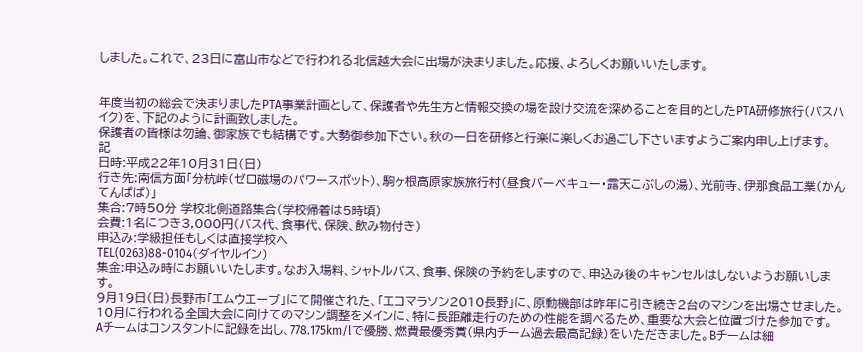しました。これで、23日に富山市などで行われる北信越大会に出場が決まりました。応援、よろしくお願いいたします。


年度当初の総会で決まりましたPTA事業計画として、保護者や先生方と情報交換の場を設け交流を深めることを目的としたPTA研修旅行(バスハイク)を、下記のように計画致しました。
保護者の皆様は勿論、御家族でも結構です。大勢御参加下さい。秋の一日を研修と行楽に楽しくお過ごし下さいますようご案内申し上げます。
記
日時:平成22年10月31日(日)
行き先:南信方面「分杭峠(ゼロ磁場のパワースポット)、駒ヶ根高原家族旅行村(昼食バーベキュー・露天こぶしの湯)、光前寺、伊那食品工業(かんてんぱぱ)」
集合:7時50分 学校北側道路集合(学校帰着は5時頃)
会費:1名につき3,000円(バス代、食事代、保険、飲み物付き)
申込み:学級担任もしくは直接学校へ
TEL(0263)88-0104(ダイヤルイン)
集金:申込み時にお願いいたします。なお入場料、シャトルバス、食事、保険の予約をしますので、申込み後のキャンセルはしないようお願いします。
9月19日(日)長野市「エムウエーブ」にて開催された、「エコマラソン2010長野」に、原動機部は昨年に引き続き2台のマシンを出場させました。10月に行われる全国大会に向けてのマシン調整をメインに、特に長距離走行のための性能を調べるため、重要な大会と位置づけた参加です。
Aチームはコンスタントに記録を出し、778.175km/lで優勝、燃費最優秀賞(県内チーム過去最高記録)をいただきました。Bチームは細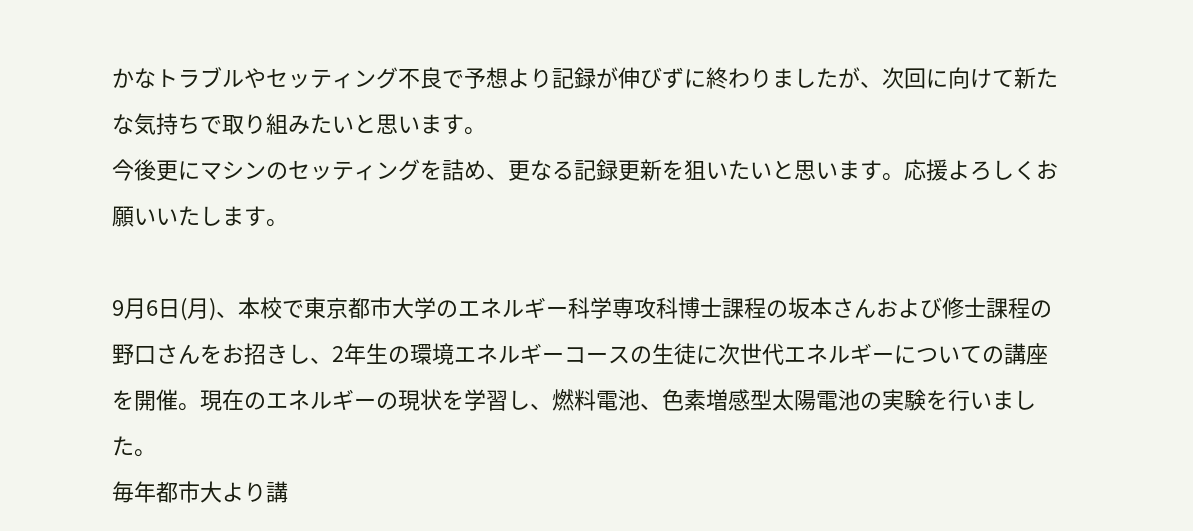かなトラブルやセッティング不良で予想より記録が伸びずに終わりましたが、次回に向けて新たな気持ちで取り組みたいと思います。
今後更にマシンのセッティングを詰め、更なる記録更新を狙いたいと思います。応援よろしくお願いいたします。

9月6日(月)、本校で東京都市大学のエネルギー科学専攻科博士課程の坂本さんおよび修士課程の野口さんをお招きし、2年生の環境エネルギーコースの生徒に次世代エネルギーについての講座を開催。現在のエネルギーの現状を学習し、燃料電池、色素増感型太陽電池の実験を行いました。
毎年都市大より講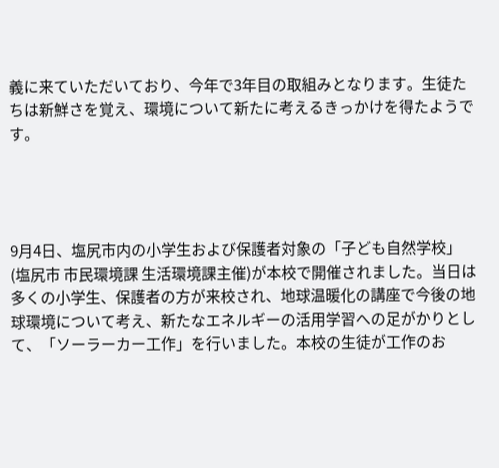義に来ていただいており、今年で3年目の取組みとなります。生徒たちは新鮮さを覚え、環境について新たに考えるきっかけを得たようです。




9月4日、塩尻市内の小学生および保護者対象の「子ども自然学校」(塩尻市 市民環境課 生活環境課主催)が本校で開催されました。当日は多くの小学生、保護者の方が来校され、地球温暖化の講座で今後の地球環境について考え、新たなエネルギーの活用学習への足がかりとして、「ソーラーカー工作」を行いました。本校の生徒が工作のお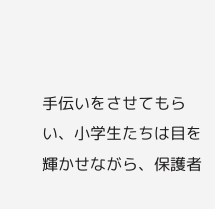手伝いをさせてもらい、小学生たちは目を輝かせながら、保護者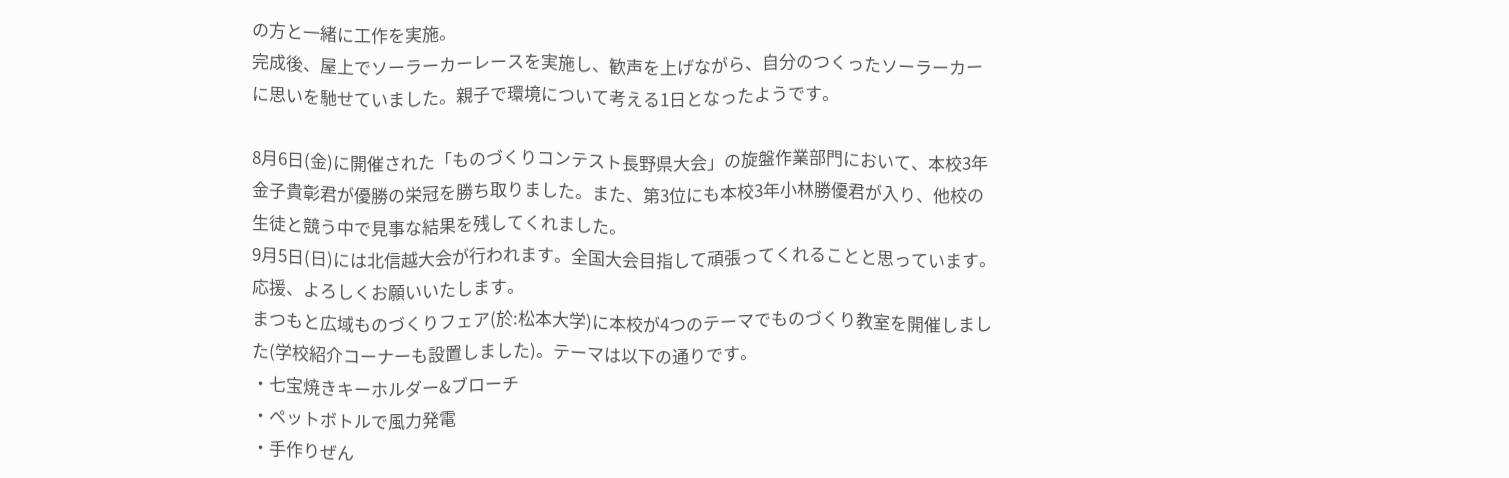の方と一緒に工作を実施。
完成後、屋上でソーラーカーレースを実施し、歓声を上げながら、自分のつくったソーラーカーに思いを馳せていました。親子で環境について考える1日となったようです。

8月6日(金)に開催された「ものづくりコンテスト長野県大会」の旋盤作業部門において、本校3年金子貴彰君が優勝の栄冠を勝ち取りました。また、第3位にも本校3年小林勝優君が入り、他校の生徒と競う中で見事な結果を残してくれました。
9月5日(日)には北信越大会が行われます。全国大会目指して頑張ってくれることと思っています。応援、よろしくお願いいたします。
まつもと広域ものづくりフェア(於:松本大学)に本校が4つのテーマでものづくり教室を開催しました(学校紹介コーナーも設置しました)。テーマは以下の通りです。
・七宝焼きキーホルダー&ブローチ
・ペットボトルで風力発電
・手作りぜん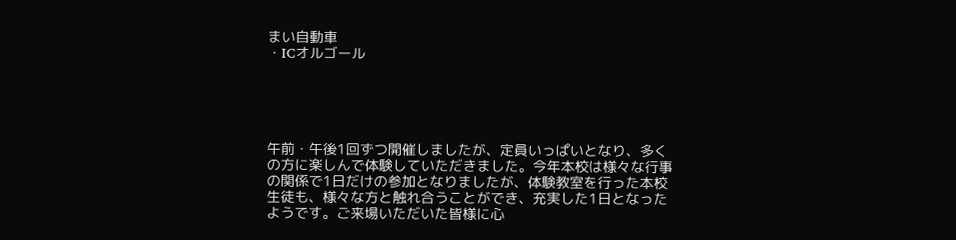まい自動車
・ICオルゴール





午前・午後1回ずつ開催しましたが、定員いっぱいとなり、多くの方に楽しんで体験していただきました。今年本校は様々な行事の関係で1日だけの参加となりましたが、体験教室を行った本校生徒も、様々な方と触れ合うことができ、充実した1日となったようです。ご来場いただいた皆様に心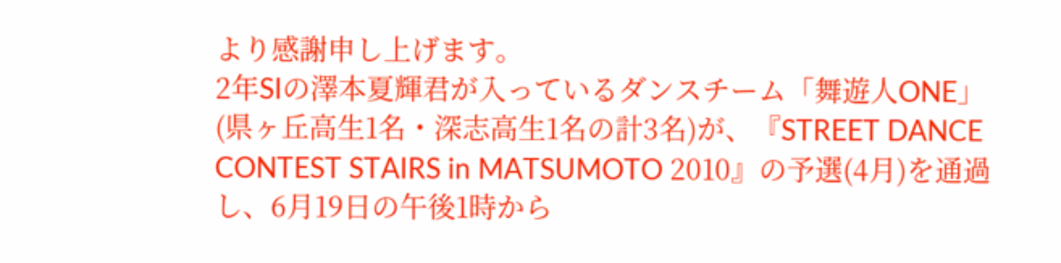より感謝申し上げます。
2年SIの澤本夏輝君が入っているダンスチーム「舞遊人ONE」(県ヶ丘高生1名・深志高生1名の計3名)が、『STREET DANCE CONTEST STAIRS in MATSUMOTO 2010』の予選(4月)を通過し、6月19日の午後1時から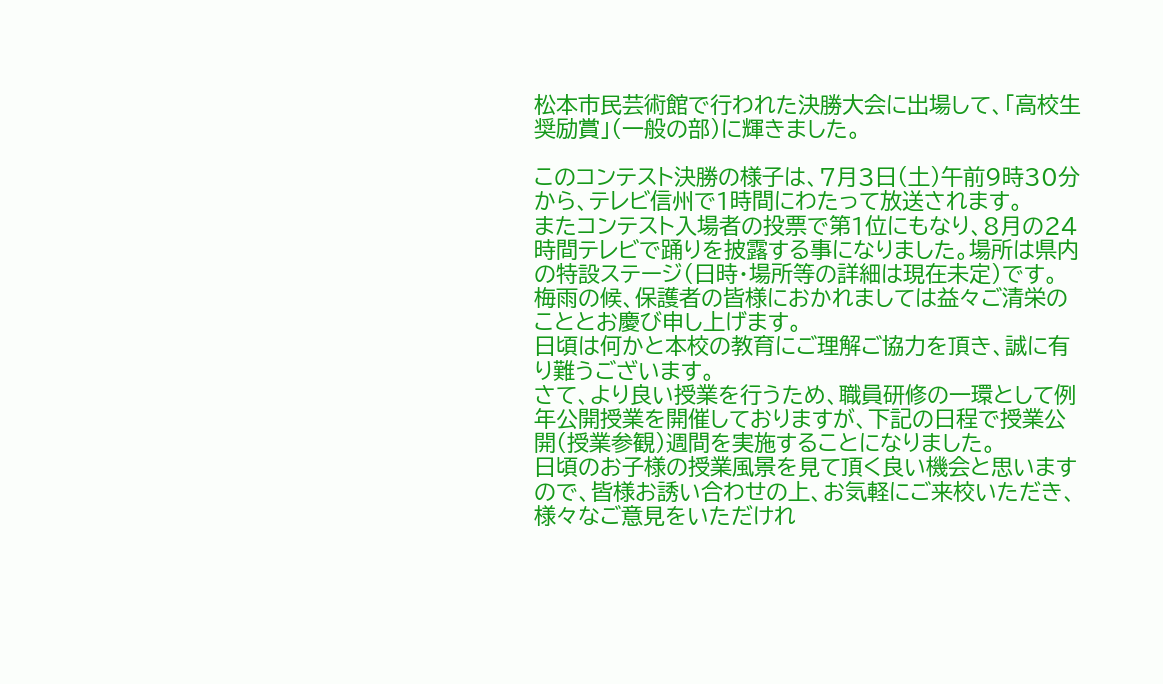松本市民芸術館で行われた決勝大会に出場して、「高校生奨励賞」(一般の部)に輝きました。

このコンテスト決勝の様子は、7月3日(土)午前9時30分から、テレビ信州で1時間にわたって放送されます。
またコンテスト入場者の投票で第1位にもなり、8月の24時間テレビで踊りを披露する事になりました。場所は県内の特設ステージ(日時・場所等の詳細は現在未定)です。
梅雨の候、保護者の皆様におかれましては益々ご清栄のこととお慶び申し上げます。
日頃は何かと本校の教育にご理解ご協力を頂き、誠に有り難うございます。
さて、より良い授業を行うため、職員研修の一環として例年公開授業を開催しておりますが、下記の日程で授業公開(授業参観)週間を実施することになりました。
日頃のお子様の授業風景を見て頂く良い機会と思いますので、皆様お誘い合わせの上、お気軽にご来校いただき、様々なご意見をいただけれ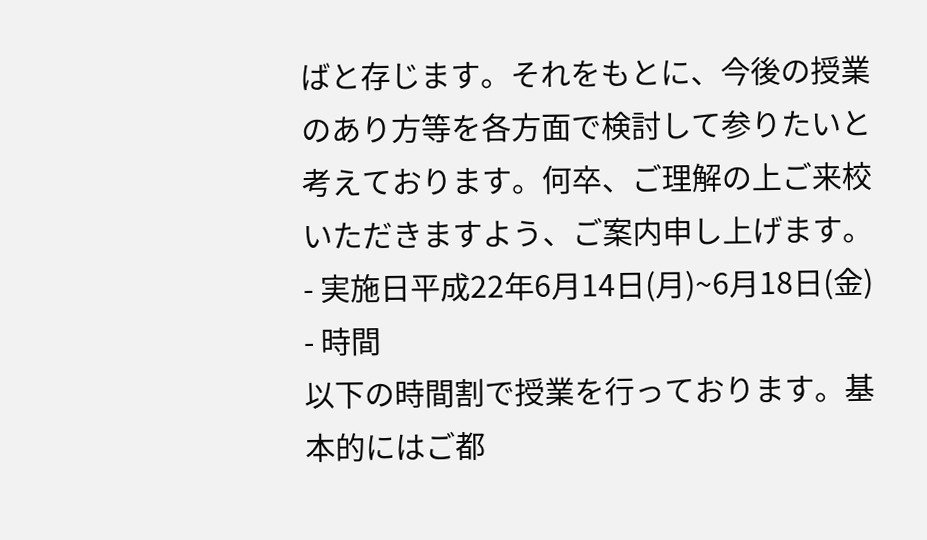ばと存じます。それをもとに、今後の授業のあり方等を各方面で検討して参りたいと考えております。何卒、ご理解の上ご来校いただきますよう、ご案内申し上げます。
- 実施日平成22年6月14日(月)~6月18日(金)
- 時間
以下の時間割で授業を行っております。基本的にはご都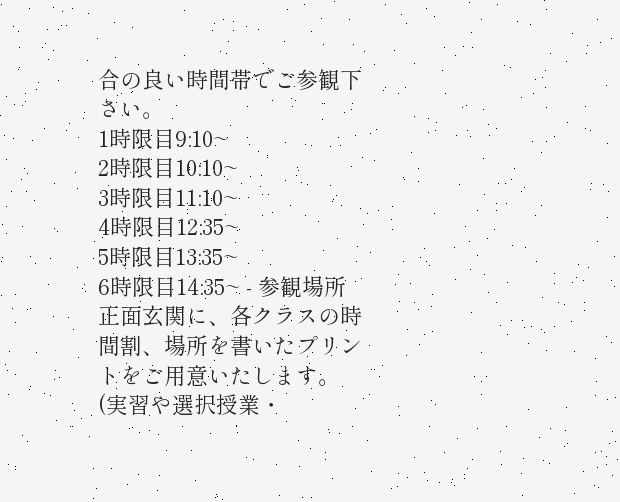合の良い時間帯でご参観下さい。
1時限目9:10~
2時限目10:10~
3時限目11:10~
4時限目12:35~
5時限目13:35~
6時限目14:35~ - 参観場所
正面玄関に、各クラスの時間割、場所を書いたプリントをご用意いたします。
(実習や選択授業・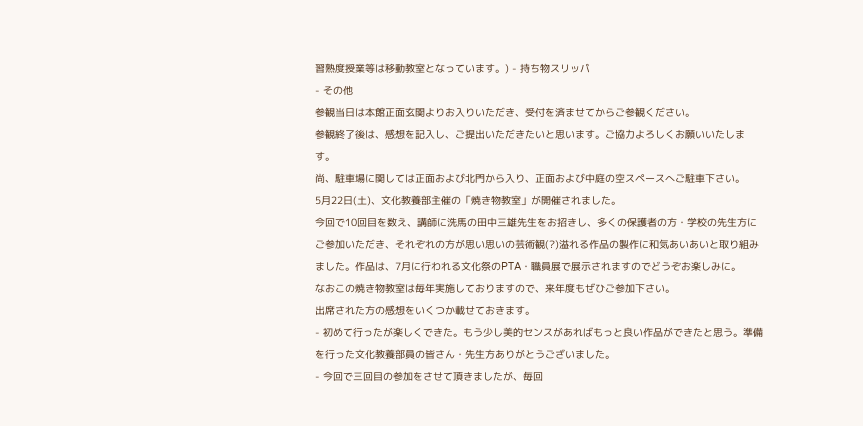習熟度授業等は移動教室となっています。) - 持ち物スリッパ
- その他
参観当日は本館正面玄関よりお入りいただき、受付を済ませてからご参観ください。
参観終了後は、感想を記入し、ご提出いただきたいと思います。ご協力よろしくお願いいたします。
尚、駐車場に関しては正面および北門から入り、正面および中庭の空スペースへご駐車下さい。
5月22日(土)、文化教養部主催の「焼き物教室」が開催されました。
今回で10回目を数え、講師に洗馬の田中三雄先生をお招きし、多くの保護者の方・学校の先生方にご参加いただき、それぞれの方が思い思いの芸術観(?)溢れる作品の製作に和気あいあいと取り組みました。作品は、7月に行われる文化祭のPTA・職員展で展示されますのでどうぞお楽しみに。
なおこの焼き物教室は毎年実施しておりますので、来年度もぜひご参加下さい。
出席された方の感想をいくつか載せておきます。
- 初めて行ったが楽しくできた。もう少し美的センスがあればもっと良い作品ができたと思う。準備を行った文化教養部員の皆さん・先生方ありがとうございました。
- 今回で三回目の参加をさせて頂きましたが、毎回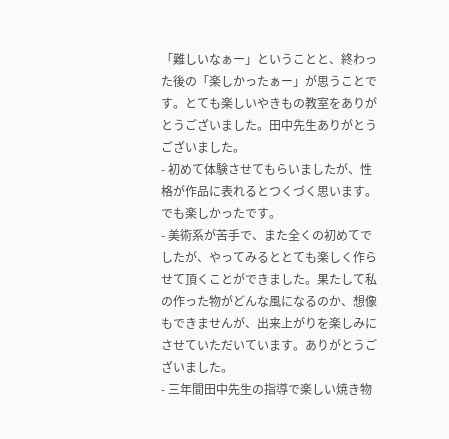「難しいなぁー」ということと、終わった後の「楽しかったぁー」が思うことです。とても楽しいやきもの教室をありがとうございました。田中先生ありがとうございました。
- 初めて体験させてもらいましたが、性格が作品に表れるとつくづく思います。でも楽しかったです。
- 美術系が苦手で、また全くの初めてでしたが、やってみるととても楽しく作らせて頂くことができました。果たして私の作った物がどんな風になるのか、想像もできませんが、出来上がりを楽しみにさせていただいています。ありがとうございました。
- 三年間田中先生の指導で楽しい焼き物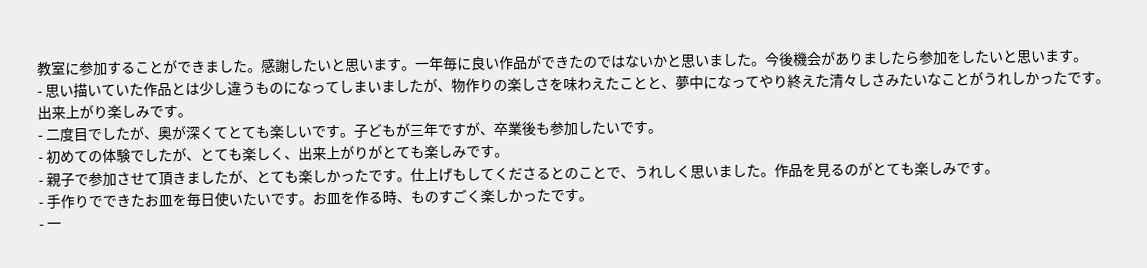教室に参加することができました。感謝したいと思います。一年毎に良い作品ができたのではないかと思いました。今後機会がありましたら参加をしたいと思います。
- 思い描いていた作品とは少し違うものになってしまいましたが、物作りの楽しさを味わえたことと、夢中になってやり終えた清々しさみたいなことがうれしかったです。出来上がり楽しみです。
- 二度目でしたが、奥が深くてとても楽しいです。子どもが三年ですが、卒業後も参加したいです。
- 初めての体験でしたが、とても楽しく、出来上がりがとても楽しみです。
- 親子で参加させて頂きましたが、とても楽しかったです。仕上げもしてくださるとのことで、うれしく思いました。作品を見るのがとても楽しみです。
- 手作りでできたお皿を毎日使いたいです。お皿を作る時、ものすごく楽しかったです。
- 一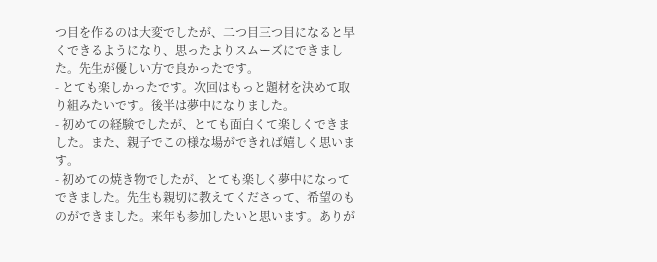つ目を作るのは大変でしたが、二つ目三つ目になると早くできるようになり、思ったよりスムーズにできました。先生が優しい方で良かったです。
- とても楽しかったです。次回はもっと題材を決めて取り組みたいです。後半は夢中になりました。
- 初めての経験でしたが、とても面白くて楽しくできました。また、親子でこの様な場ができれば嬉しく思います。
- 初めての焼き物でしたが、とても楽しく夢中になってできました。先生も親切に教えてくださって、希望のものができました。来年も参加したいと思います。ありが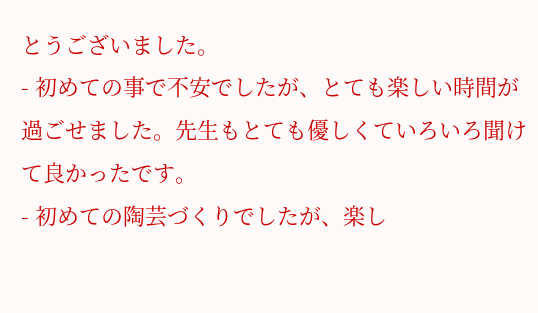とうございました。
- 初めての事で不安でしたが、とても楽しい時間が過ごせました。先生もとても優しくていろいろ聞けて良かったです。
- 初めての陶芸づくりでしたが、楽し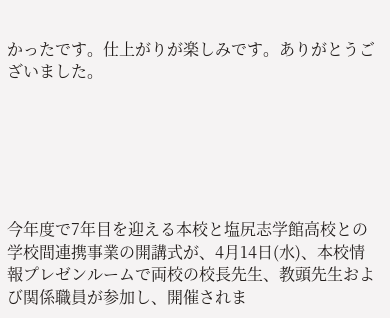かったです。仕上がりが楽しみです。ありがとうございました。






今年度で7年目を迎える本校と塩尻志学館高校との学校間連携事業の開講式が、4月14日(水)、本校情報プレゼンルームで両校の校長先生、教頭先生および関係職員が参加し、開催されま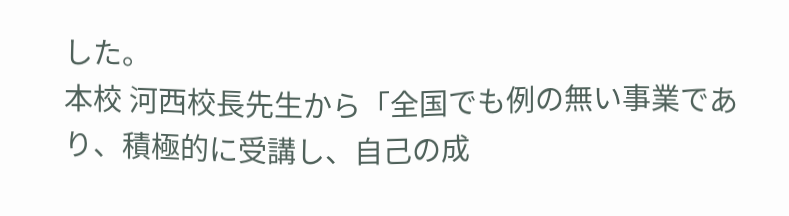した。
本校 河西校長先生から「全国でも例の無い事業であり、積極的に受講し、自己の成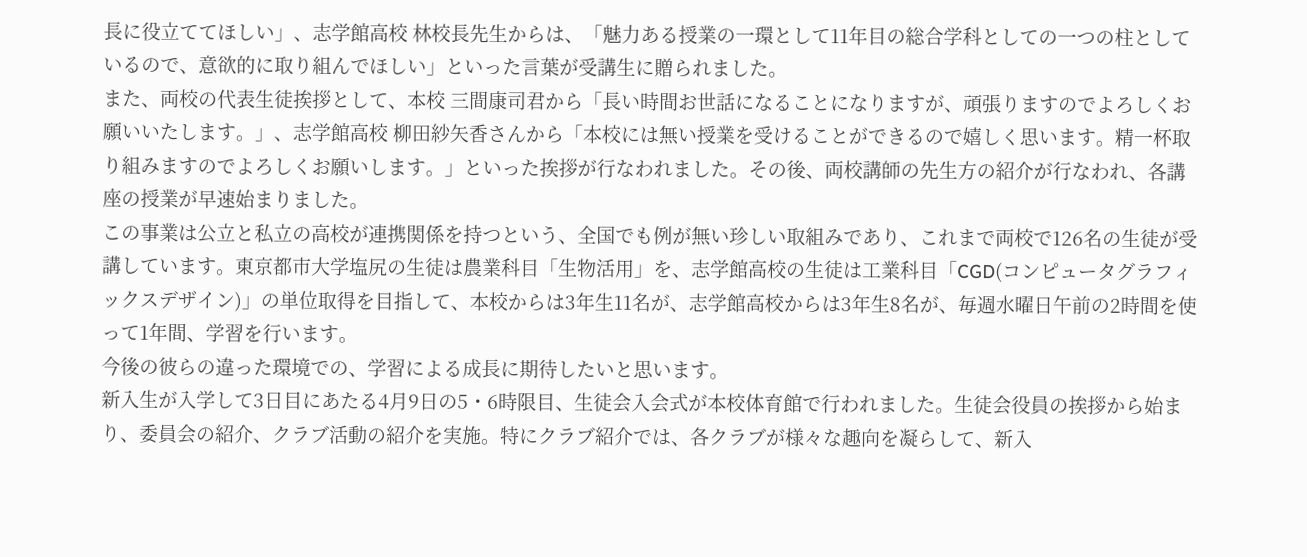長に役立ててほしい」、志学館高校 林校長先生からは、「魅力ある授業の一環として11年目の総合学科としての一つの柱としているので、意欲的に取り組んでほしい」といった言葉が受講生に贈られました。
また、両校の代表生徒挨拶として、本校 三間康司君から「長い時間お世話になることになりますが、頑張りますのでよろしくお願いいたします。」、志学館高校 柳田紗矢香さんから「本校には無い授業を受けることができるので嬉しく思います。精一杯取り組みますのでよろしくお願いします。」といった挨拶が行なわれました。その後、両校講師の先生方の紹介が行なわれ、各講座の授業が早速始まりました。
この事業は公立と私立の高校が連携関係を持つという、全国でも例が無い珍しい取組みであり、これまで両校で126名の生徒が受講しています。東京都市大学塩尻の生徒は農業科目「生物活用」を、志学館高校の生徒は工業科目「CGD(コンピュータグラフィックスデザイン)」の単位取得を目指して、本校からは3年生11名が、志学館高校からは3年生8名が、毎週水曜日午前の2時間を使って1年間、学習を行います。
今後の彼らの違った環境での、学習による成長に期待したいと思います。
新入生が入学して3日目にあたる4月9日の5・6時限目、生徒会入会式が本校体育館で行われました。生徒会役員の挨拶から始まり、委員会の紹介、クラブ活動の紹介を実施。特にクラブ紹介では、各クラブが様々な趣向を凝らして、新入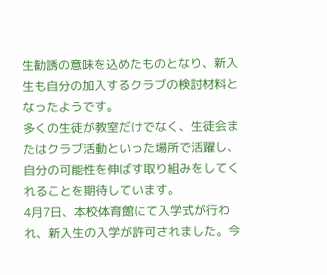生勧誘の意味を込めたものとなり、新入生も自分の加入するクラブの検討材料となったようです。
多くの生徒が教室だけでなく、生徒会またはクラブ活動といった場所で活躍し、自分の可能性を伸ばす取り組みをしてくれることを期待しています。
4月7日、本校体育館にて入学式が行われ、新入生の入学が許可されました。今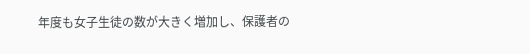年度も女子生徒の数が大きく増加し、保護者の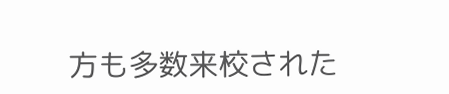方も多数来校された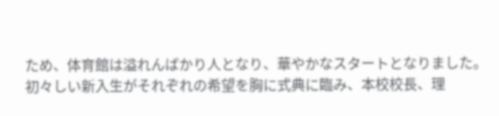ため、体育館は溢れんばかり人となり、華やかなスタートとなりました。
初々しい新入生がそれぞれの希望を胸に式典に臨み、本校校長、理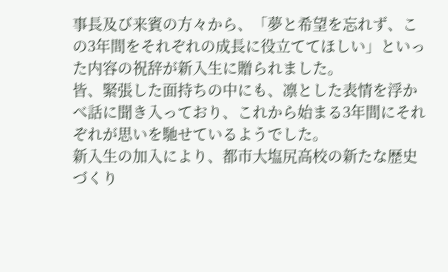事長及び来賓の方々から、「夢と希望を忘れず、この3年間をそれぞれの成長に役立ててほしい」といった内容の祝辞が新入生に贈られました。
皆、緊張した面持ちの中にも、凛とした表情を浮かべ話に聞き入っており、これから始まる3年間にそれぞれが思いを馳せているようでした。
新入生の加入により、都市大塩尻高校の新たな歴史づくり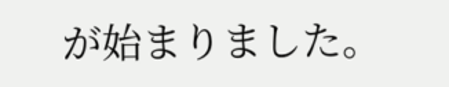が始まりました。